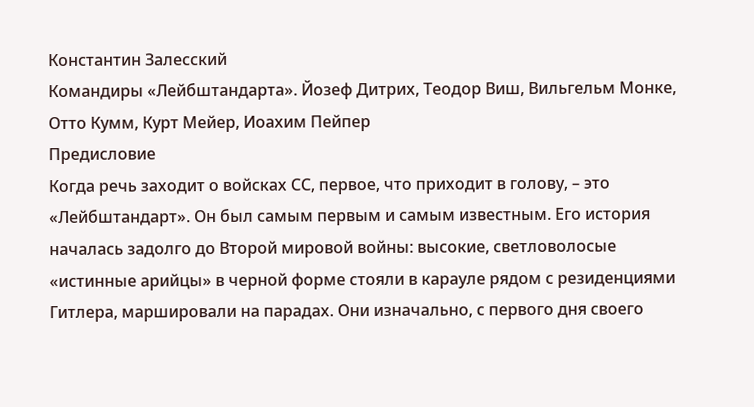Константин Залесский
Командиры «Лейбштандарта». Йозеф Дитрих, Теодор Виш, Вильгельм Монке, Отто Кумм, Курт Мейер, Иоахим Пейпер
Предисловие
Когда речь заходит о войсках СС, первое, что приходит в голову, – это «Лейбштандарт». Он был самым первым и самым известным. Его история началась задолго до Второй мировой войны: высокие, светловолосые «истинные арийцы» в черной форме стояли в карауле рядом с резиденциями Гитлера, маршировали на парадах. Они изначально, с первого дня своего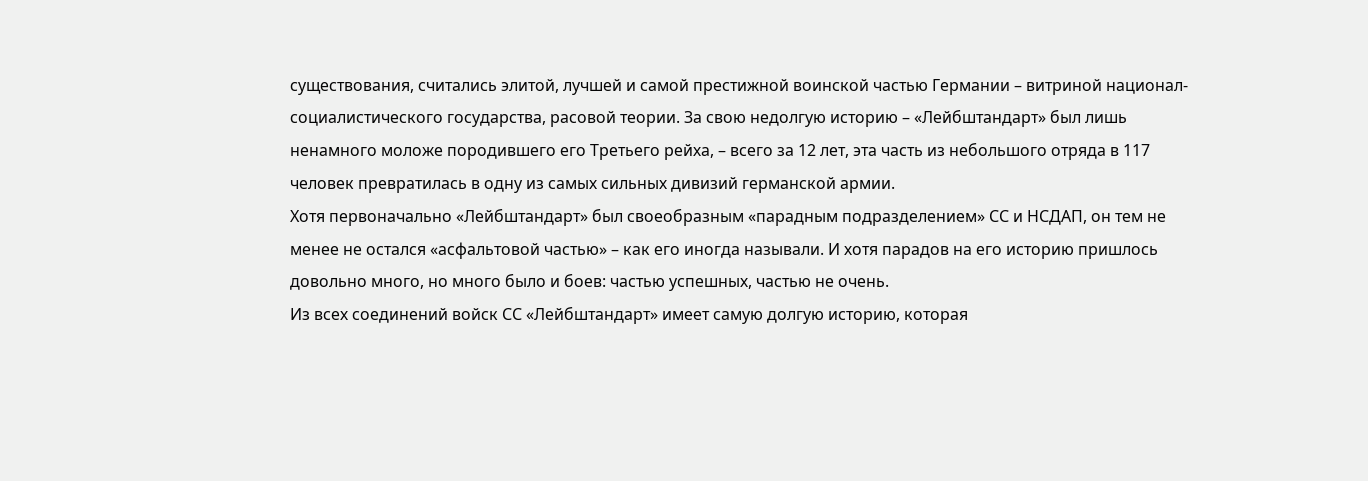существования, считались элитой, лучшей и самой престижной воинской частью Германии – витриной национал-социалистического государства, расовой теории. За свою недолгую историю – «Лейбштандарт» был лишь ненамного моложе породившего его Третьего рейха, – всего за 12 лет, эта часть из небольшого отряда в 117 человек превратилась в одну из самых сильных дивизий германской армии.
Хотя первоначально «Лейбштандарт» был своеобразным «парадным подразделением» СС и НСДАП, он тем не менее не остался «асфальтовой частью» – как его иногда называли. И хотя парадов на его историю пришлось довольно много, но много было и боев: частью успешных, частью не очень.
Из всех соединений войск СС «Лейбштандарт» имеет самую долгую историю, которая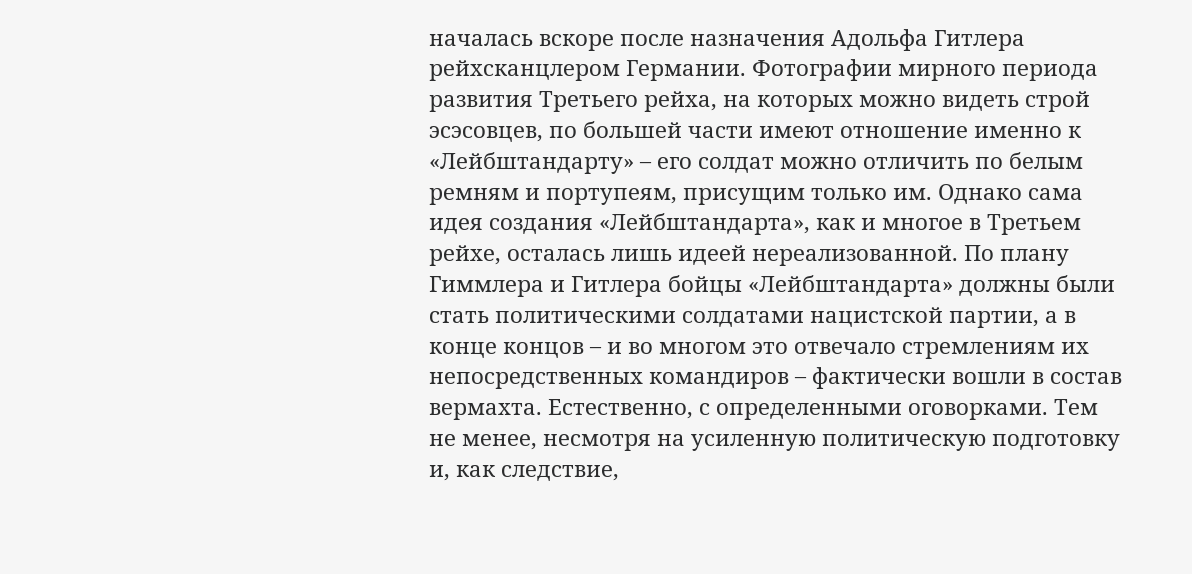началась вскоре после назначения Адольфа Гитлера рейхсканцлером Германии. Фотографии мирного периода развития Третьего рейха, на которых можно видеть строй эсэсовцев, по большей части имеют отношение именно к «Лейбштандарту» – его солдат можно отличить по белым ремням и портупеям, присущим только им. Однако сама идея создания «Лейбштандарта», как и многое в Третьем рейхе, осталась лишь идеей нереализованной. По плану Гиммлера и Гитлера бойцы «Лейбштандарта» должны были стать политическими солдатами нацистской партии, а в конце концов – и во многом это отвечало стремлениям их непосредственных командиров – фактически вошли в состав вермахта. Естественно, с определенными оговорками. Тем не менее, несмотря на усиленную политическую подготовку и, как следствие,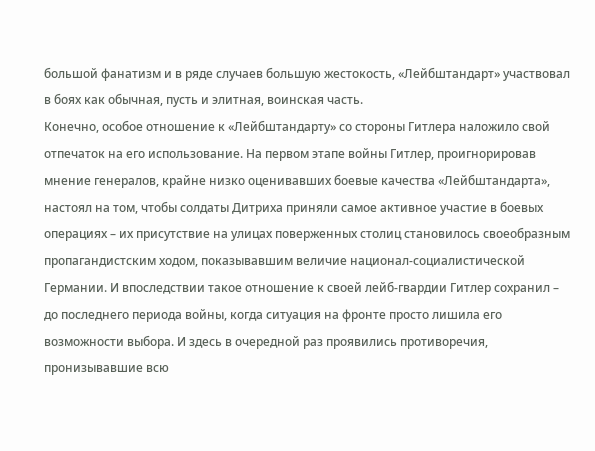большой фанатизм и в ряде случаев большую жестокость, «Лейбштандарт» участвовал в боях как обычная, пусть и элитная, воинская часть.
Конечно, особое отношение к «Лейбштандарту» со стороны Гитлера наложило свой отпечаток на его использование. На первом этапе войны Гитлер, проигнорировав мнение генералов, крайне низко оценивавших боевые качества «Лейбштандарта», настоял на том, чтобы солдаты Дитриха приняли самое активное участие в боевых операциях – их присутствие на улицах поверженных столиц становилось своеобразным пропагандистским ходом, показывавшим величие национал-социалистической Германии. И впоследствии такое отношение к своей лейб-гвардии Гитлер сохранил – до последнего периода войны, когда ситуация на фронте просто лишила его возможности выбора. И здесь в очередной раз проявились противоречия, пронизывавшие всю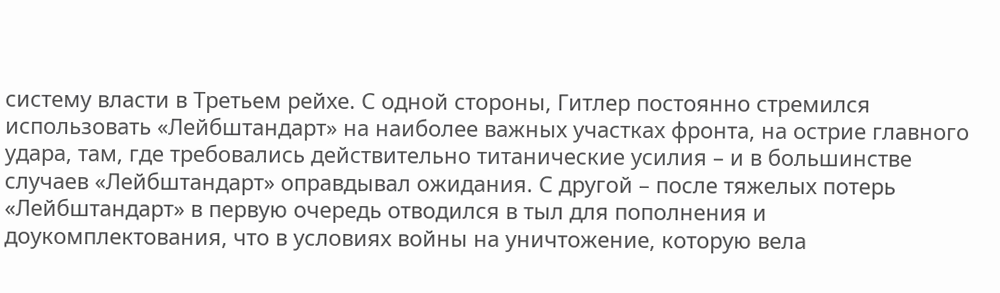систему власти в Третьем рейхе. С одной стороны, Гитлер постоянно стремился использовать «Лейбштандарт» на наиболее важных участках фронта, на острие главного удара, там, где требовались действительно титанические усилия – и в большинстве случаев «Лейбштандарт» оправдывал ожидания. С другой – после тяжелых потерь «Лейбштандарт» в первую очередь отводился в тыл для пополнения и доукомплектования, что в условиях войны на уничтожение, которую вела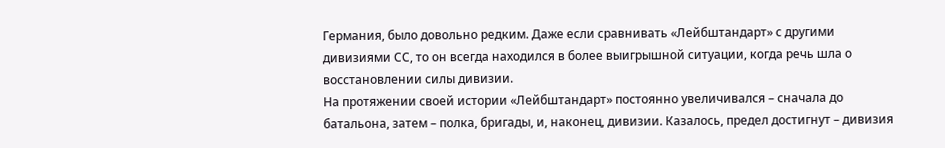Германия, было довольно редким. Даже если сравнивать «Лейбштандарт» с другими дивизиями СС, то он всегда находился в более выигрышной ситуации, когда речь шла о восстановлении силы дивизии.
На протяжении своей истории «Лейбштандарт» постоянно увеличивался – сначала до батальона, затем – полка, бригады, и, наконец, дивизии. Казалось, предел достигнут – дивизия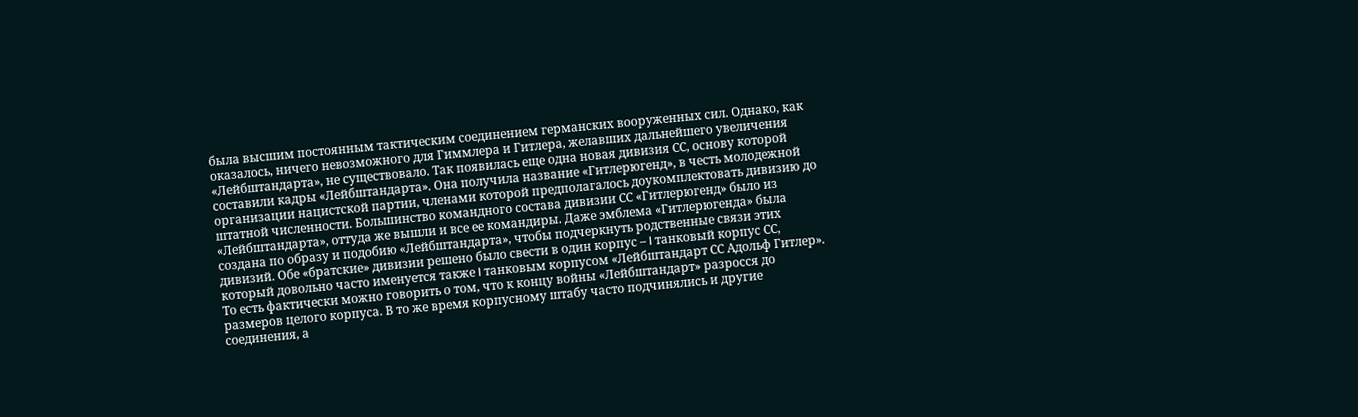была высшим постоянным тактическим соединением германских вооруженных сил. Однако, как оказалось, ничего невозможного для Гиммлера и Гитлера, желавших дальнейшего увеличения «Лейбштандарта», не существовало. Так появилась еще одна новая дивизия СС, основу которой составили кадры «Лейбштандарта». Она получила название «Гитлерюгенд», в честь молодежной организации нацистской партии, членами которой предполагалось доукомплектовать дивизию до штатной численности. Большинство командного состава дивизии СС «Гитлерюгенд» было из «Лейбштандарта», оттуда же вышли и все ее командиры. Даже эмблема «Гитлерюгенда» была создана по образу и подобию «Лейбштандарта», чтобы подчеркнуть родственные связи этих дивизий. Обе «братские» дивизии решено было свести в один корпус – I танковый корпус СС, который довольно часто именуется также I танковым корпусом «Лейбштандарт СС Адольф Гитлер». То есть фактически можно говорить о том, что к концу войны «Лейбштандарт» разросся до размеров целого корпуса. В то же время корпусному штабу часто подчинялись и другие соединения, а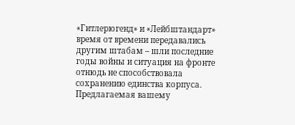«Гитлерюгенд» и «Лейбштандарт» время от времени передавались другим штабам – шли последние годы войны и ситуация на фронте отнюдь не способствовала сохранению единства корпуса.
Предлагаемая вашему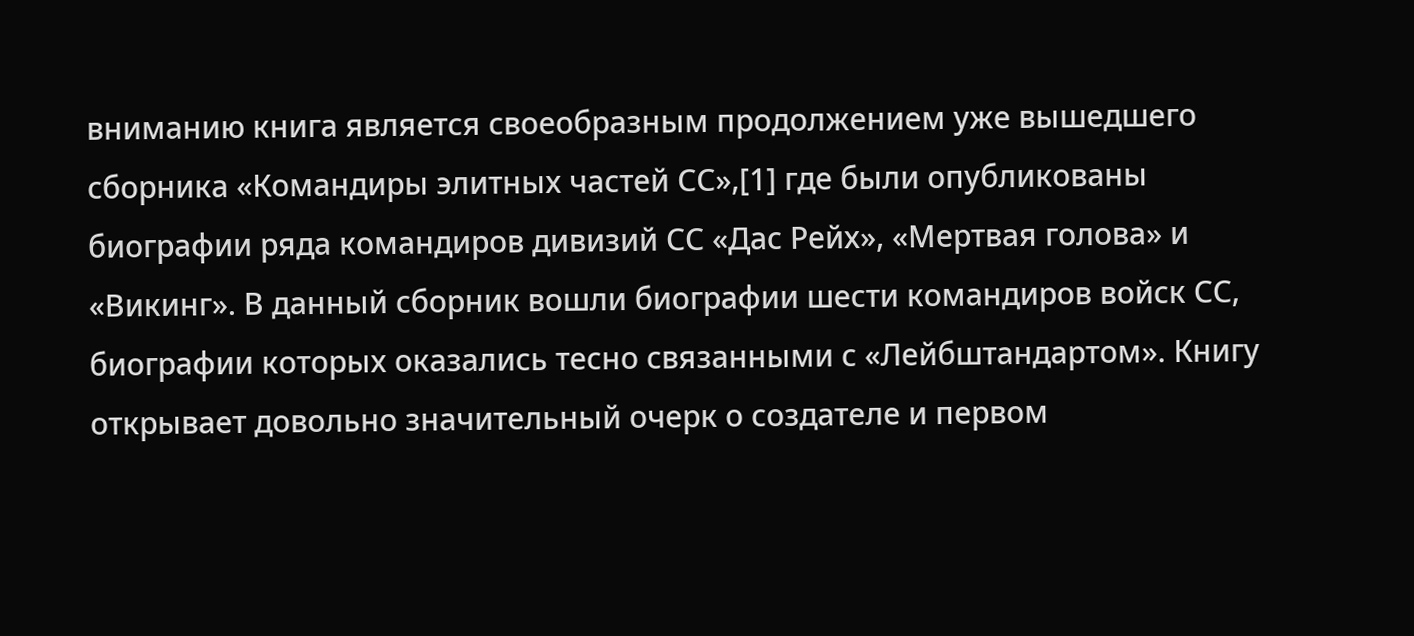вниманию книга является своеобразным продолжением уже вышедшего сборника «Командиры элитных частей СС»,[1] где были опубликованы биографии ряда командиров дивизий СС «Дас Рейх», «Мертвая голова» и «Викинг». В данный сборник вошли биографии шести командиров войск СС, биографии которых оказались тесно связанными с «Лейбштандартом». Книгу открывает довольно значительный очерк о создателе и первом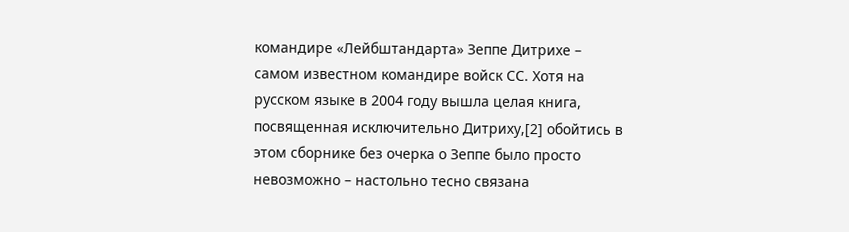командире «Лейбштандарта» Зеппе Дитрихе – самом известном командире войск СС. Хотя на русском языке в 2004 году вышла целая книга, посвященная исключительно Дитриху,[2] обойтись в этом сборнике без очерка о Зеппе было просто невозможно – настольно тесно связана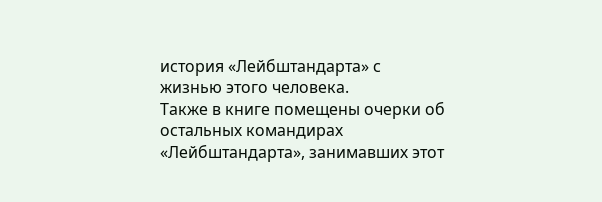история «Лейбштандарта» с жизнью этого человека.
Также в книге помещены очерки об остальных командирах «Лейбштандарта», занимавших этот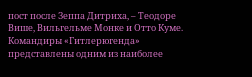пост после Зеппа Дитриха, – Теодоре Више, Вильгельме Монке и Отто Куме. Командиры «Гитлерюгенда» представлены одним из наиболее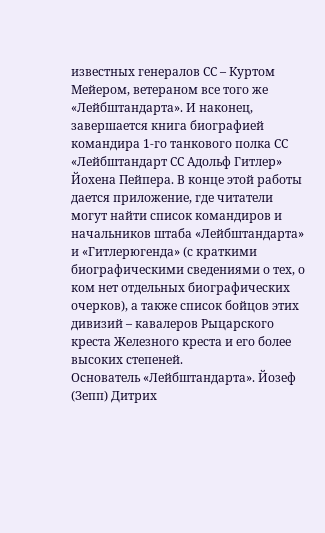известных генералов СС – Куртом Мейером, ветераном все того же «Лейбштандарта». И наконец, завершается книга биографией командира 1-го танкового полка СС «Лейбштандарт СС Адольф Гитлер» Йохена Пейпера. В конце этой работы дается приложение, где читатели могут найти список командиров и начальников штаба «Лейбштандарта» и «Гитлерюгенда» (с краткими биографическими сведениями о тех, о ком нет отдельных биографических очерков), а также список бойцов этих дивизий – кавалеров Рыцарского креста Железного креста и его более высоких степеней.
Основатель «Лейбштандарта». Йозеф (Зепп) Дитрих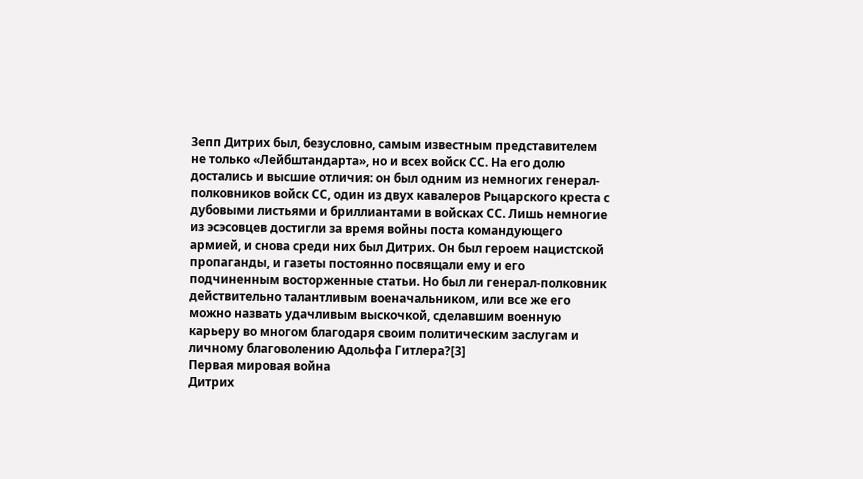Зепп Дитрих был, безусловно, самым известным представителем не только «Лейбштандарта», но и всех войск СС. На его долю достались и высшие отличия: он был одним из немногих генерал-полковников войск СС, один из двух кавалеров Рыцарского креста с дубовыми листьями и бриллиантами в войсках СС. Лишь немногие из эсэсовцев достигли за время войны поста командующего армией, и снова среди них был Дитрих. Он был героем нацистской пропаганды, и газеты постоянно посвящали ему и его подчиненным восторженные статьи. Но был ли генерал-полковник действительно талантливым военачальником, или все же его можно назвать удачливым выскочкой, сделавшим военную карьеру во многом благодаря своим политическим заслугам и личному благоволению Адольфа Гитлера?[3]
Первая мировая война
Дитрих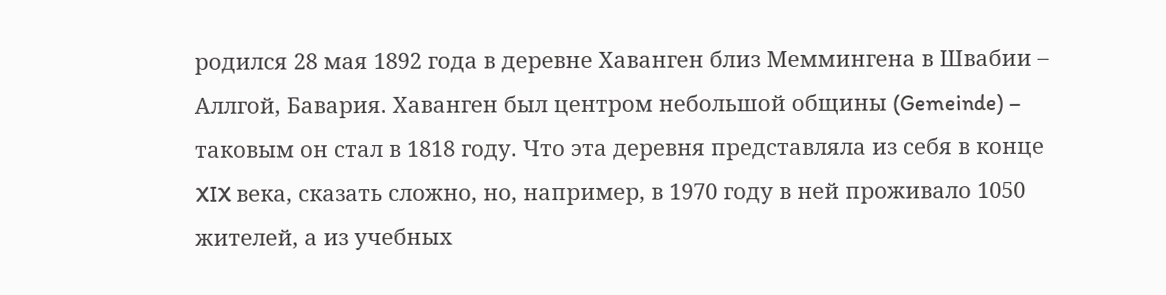родился 28 мая 1892 года в деревне Хаванген близ Меммингена в Швабии – Аллгой, Бавария. Хаванген был центром небольшой общины (Gemeinde) – таковым он стал в 1818 году. Что эта деревня представляла из себя в конце XIX века, сказать сложно, но, например, в 1970 году в ней проживало 1050 жителей, а из учебных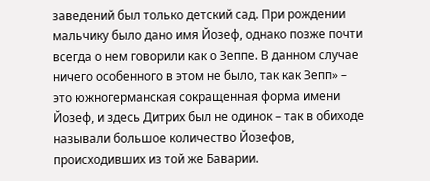заведений был только детский сад. При рождении мальчику было дано имя Йозеф, однако позже почти всегда о нем говорили как о Зеппе. В данном случае ничего особенного в этом не было, так как Зепп» – это южногерманская сокращенная форма имени Йозеф, и здесь Дитрих был не одинок – так в обиходе называли большое количество Йозефов, происходивших из той же Баварии.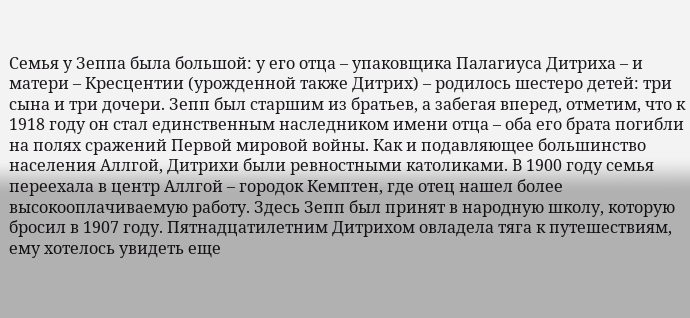Семья у Зеппа была большой: у его отца – упаковщика Палагиуса Дитриха – и матери – Кресцентии (урожденной также Дитрих) – родилось шестеро детей: три сына и три дочери. Зепп был старшим из братьев, а забегая вперед, отметим, что к 1918 году он стал единственным наследником имени отца – оба его брата погибли на полях сражений Первой мировой войны. Как и подавляющее большинство населения Аллгой, Дитрихи были ревностными католиками. В 1900 году семья переехала в центр Аллгой – городок Кемптен, где отец нашел более высокооплачиваемую работу. Здесь Зепп был принят в народную школу, которую бросил в 1907 году. Пятнадцатилетним Дитрихом овладела тяга к путешествиям, ему хотелось увидеть еще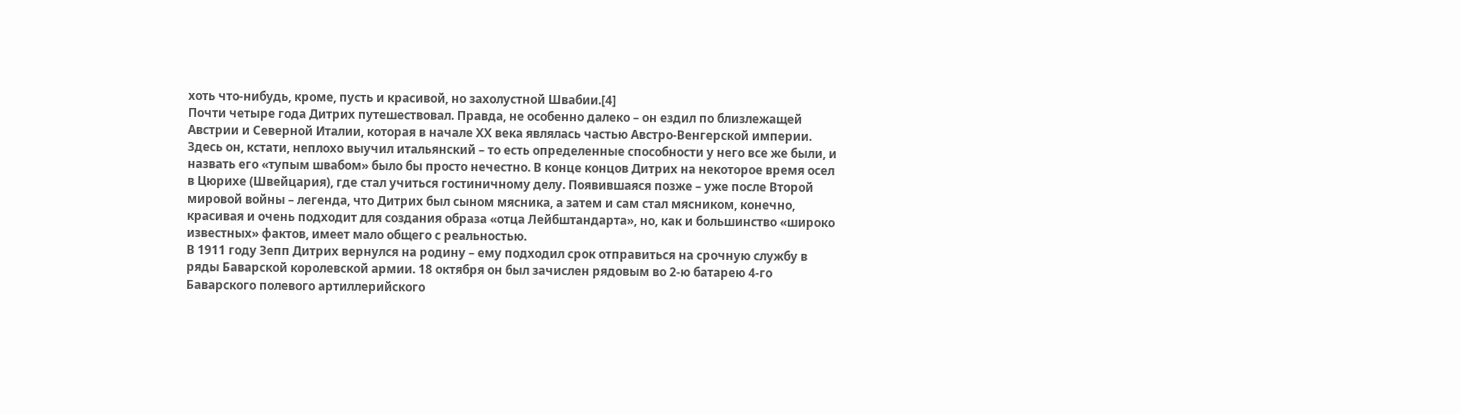хоть что-нибудь, кроме, пусть и красивой, но захолустной Швабии.[4]
Почти четыре года Дитрих путешествовал. Правда, не особенно далеко – он ездил по близлежащей Австрии и Северной Италии, которая в начале ХХ века являлась частью Австро-Венгерской империи. Здесь он, кстати, неплохо выучил итальянский – то есть определенные способности у него все же были, и назвать его «тупым швабом» было бы просто нечестно. В конце концов Дитрих на некоторое время осел в Цюрихе (Швейцария), где стал учиться гостиничному делу. Появившаяся позже – уже после Второй мировой войны – легенда, что Дитрих был сыном мясника, а затем и сам стал мясником, конечно, красивая и очень подходит для создания образа «отца Лейбштандарта», но, как и большинство «широко известных» фактов, имеет мало общего с реальностью.
В 1911 году Зепп Дитрих вернулся на родину – ему подходил срок отправиться на срочную службу в ряды Баварской королевской армии. 18 октября он был зачислен рядовым во 2-ю батарею 4-го Баварского полевого артиллерийского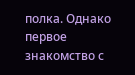полка. Однако первое знакомство с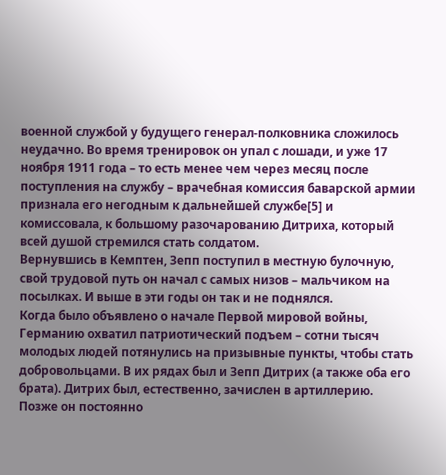военной службой у будущего генерал-полковника сложилось неудачно. Во время тренировок он упал с лошади, и уже 17 ноября 1911 года – то есть менее чем через месяц после поступления на службу – врачебная комиссия баварской армии признала его негодным к дальнейшей службе[5] и комиссовала, к большому разочарованию Дитриха, который всей душой стремился стать солдатом.
Вернувшись в Кемптен, Зепп поступил в местную булочную, свой трудовой путь он начал с самых низов – мальчиком на посылках. И выше в эти годы он так и не поднялся.
Когда было объявлено о начале Первой мировой войны, Германию охватил патриотический подъем – сотни тысяч молодых людей потянулись на призывные пункты, чтобы стать добровольцами. В их рядах был и Зепп Дитрих (а также оба его брата). Дитрих был, естественно, зачислен в артиллерию. Позже он постоянно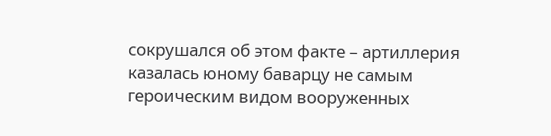сокрушался об этом факте – артиллерия казалась юному баварцу не самым героическим видом вооруженных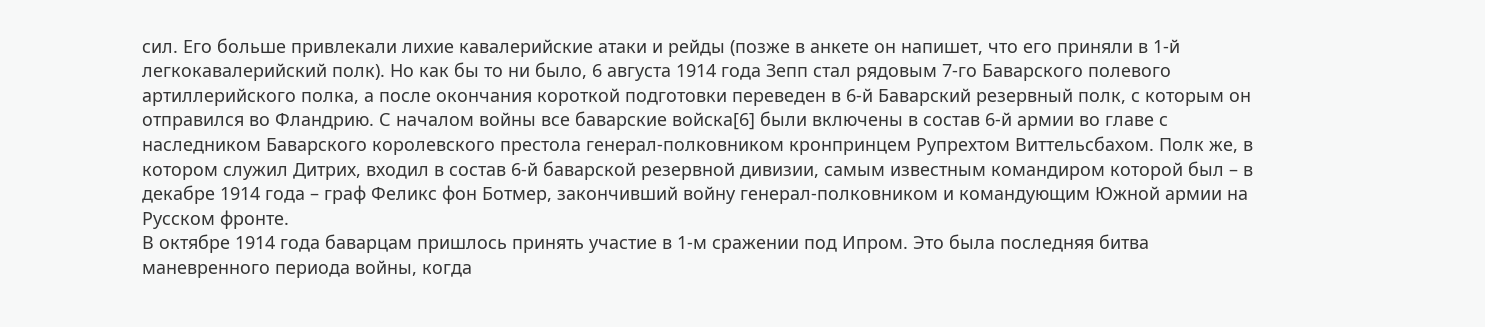сил. Его больше привлекали лихие кавалерийские атаки и рейды (позже в анкете он напишет, что его приняли в 1-й легкокавалерийский полк). Но как бы то ни было, 6 августа 1914 года Зепп стал рядовым 7-го Баварского полевого артиллерийского полка, а после окончания короткой подготовки переведен в 6-й Баварский резервный полк, с которым он отправился во Фландрию. С началом войны все баварские войска[6] были включены в состав 6-й армии во главе с наследником Баварского королевского престола генерал-полковником кронпринцем Рупрехтом Виттельсбахом. Полк же, в котором служил Дитрих, входил в состав 6-й баварской резервной дивизии, самым известным командиром которой был – в декабре 1914 года – граф Феликс фон Ботмер, закончивший войну генерал-полковником и командующим Южной армии на Русском фронте.
В октябре 1914 года баварцам пришлось принять участие в 1-м сражении под Ипром. Это была последняя битва маневренного периода войны, когда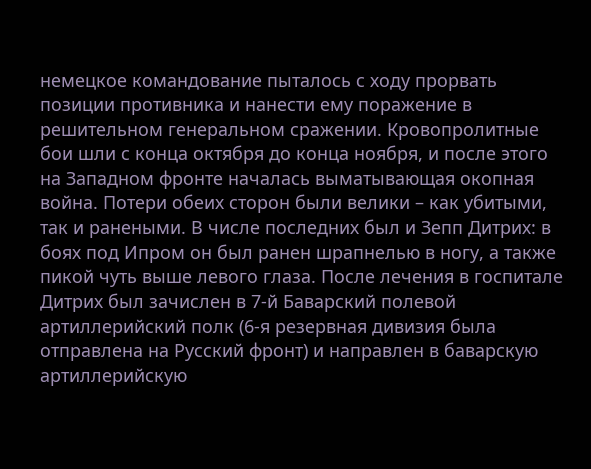немецкое командование пыталось с ходу прорвать позиции противника и нанести ему поражение в решительном генеральном сражении. Кровопролитные бои шли с конца октября до конца ноября, и после этого на Западном фронте началась выматывающая окопная война. Потери обеих сторон были велики – как убитыми, так и ранеными. В числе последних был и Зепп Дитрих: в боях под Ипром он был ранен шрапнелью в ногу, а также пикой чуть выше левого глаза. После лечения в госпитале Дитрих был зачислен в 7-й Баварский полевой артиллерийский полк (6-я резервная дивизия была отправлена на Русский фронт) и направлен в баварскую артиллерийскую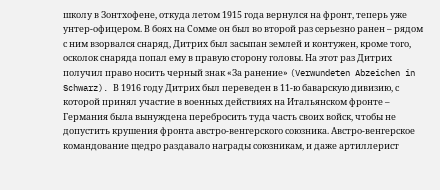школу в Зонтхофене, откуда летом 1915 года вернулся на фронт, теперь уже унтер-офицером. В боях на Сомме он был во второй раз серьезно ранен – рядом с ним взорвался снаряд, Дитрих был засыпан землей и контужен, кроме того, осколок снаряда попал ему в правую сторону головы. На этот раз Дитрих получил право носить черный знак «За ранение» (Verwundeten Abzeichen in Schwarz). В 1916 году Дитрих был переведен в 11-ю баварскую дивизию, с которой принял участие в военных действиях на Итальянском фронте – Германия была вынуждена перебросить туда часть своих войск, чтобы не допустить крушения фронта австро-венгерского союзника. Австро-венгерское командование щедро раздавало награды союзникам, и даже артиллерист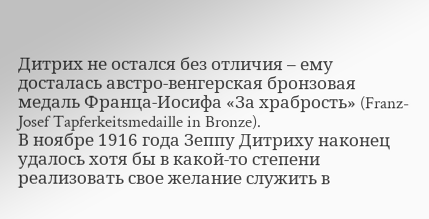Дитрих не остался без отличия – ему досталась австро-венгерская бронзовая медаль Франца-Иосифа «За храбрость» (Franz-Josef Tapferkeitsmedaille in Bronze).
В ноябре 1916 года Зеппу Дитриху наконец удалось хотя бы в какой-то степени реализовать свое желание служить в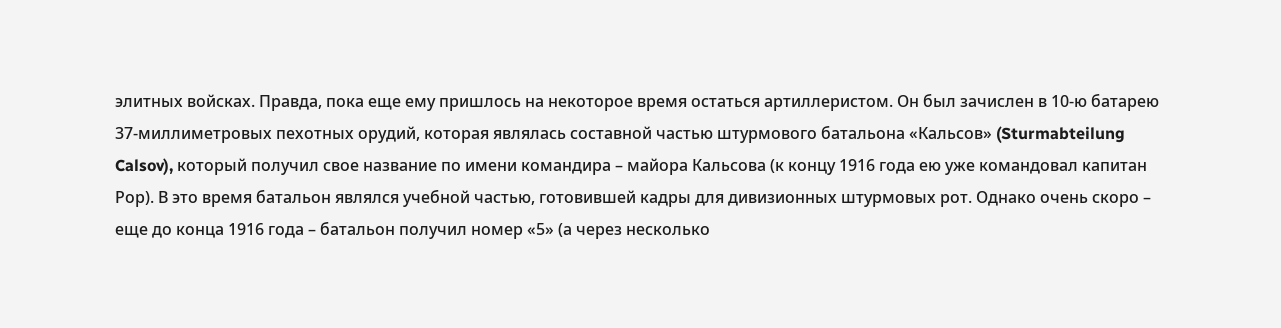элитных войсках. Правда, пока еще ему пришлось на некоторое время остаться артиллеристом. Он был зачислен в 10-ю батарею 37-миллиметровых пехотных орудий, которая являлась составной частью штурмового батальона «Кальсов» (Sturmabteilung Calsov), который получил свое название по имени командира – майора Кальсова (к концу 1916 года ею уже командовал капитан Рор). В это время батальон являлся учебной частью, готовившей кадры для дивизионных штурмовых рот. Однако очень скоро – еще до конца 1916 года – батальон получил номер «5» (а через несколько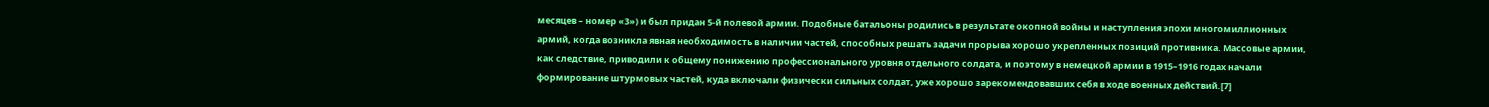месяцев – номер «3») и был придан 5-й полевой армии. Подобные батальоны родились в результате окопной войны и наступления эпохи многомиллионных армий, когда возникла явная необходимость в наличии частей, способных решать задачи прорыва хорошо укрепленных позиций противника. Массовые армии, как следствие, приводили к общему понижению профессионального уровня отдельного солдата, и поэтому в немецкой армии в 1915–1916 годах начали формирование штурмовых частей, куда включали физически сильных солдат, уже хорошо зарекомендовавших себя в ходе военных действий.[7]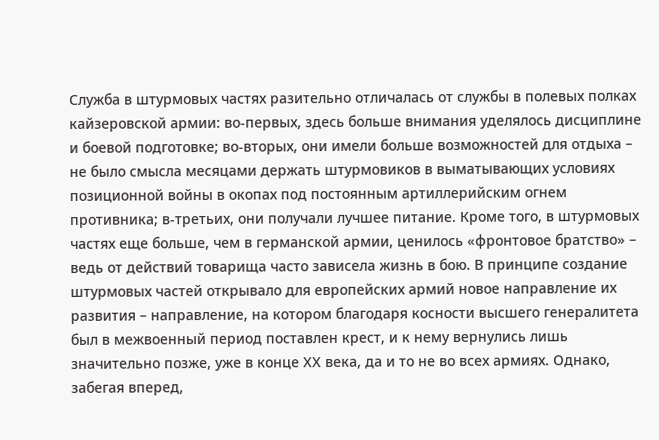Служба в штурмовых частях разительно отличалась от службы в полевых полках кайзеровской армии: во-первых, здесь больше внимания уделялось дисциплине и боевой подготовке; во-вторых, они имели больше возможностей для отдыха – не было смысла месяцами держать штурмовиков в выматывающих условиях позиционной войны в окопах под постоянным артиллерийским огнем противника; в-третьих, они получали лучшее питание. Кроме того, в штурмовых частях еще больше, чем в германской армии, ценилось «фронтовое братство» – ведь от действий товарища часто зависела жизнь в бою. В принципе создание штурмовых частей открывало для европейских армий новое направление их развития – направление, на котором благодаря косности высшего генералитета был в межвоенный период поставлен крест, и к нему вернулись лишь значительно позже, уже в конце ХХ века, да и то не во всех армиях. Однако, забегая вперед,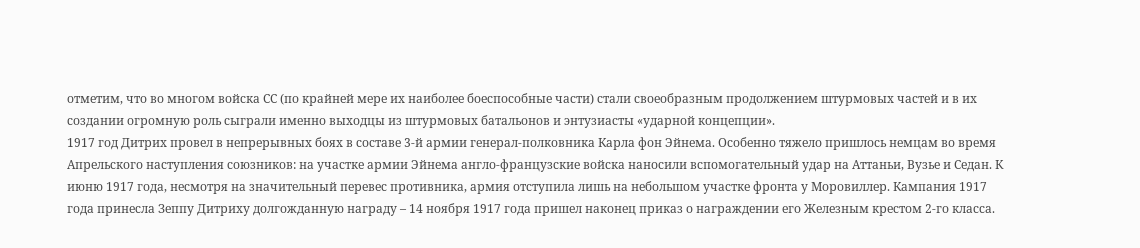отметим, что во многом войска СС (по крайней мере их наиболее боеспособные части) стали своеобразным продолжением штурмовых частей и в их создании огромную роль сыграли именно выходцы из штурмовых батальонов и энтузиасты «ударной концепции».
1917 год Дитрих провел в непрерывных боях в составе 3-й армии генерал-полковника Карла фон Эйнема. Особенно тяжело пришлось немцам во время Апрельского наступления союзников: на участке армии Эйнема англо-французские войска наносили вспомогательный удар на Аттаньи, Вузье и Седан. К июню 1917 года, несмотря на значительный перевес противника, армия отступила лишь на небольшом участке фронта у Моровиллер. Кампания 1917 года принесла Зеппу Дитриху долгожданную награду – 14 ноября 1917 года пришел наконец приказ о награждении его Железным крестом 2-го класса.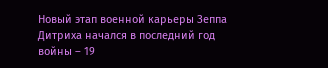Новый этап военной карьеры Зеппа Дитриха начался в последний год войны – 19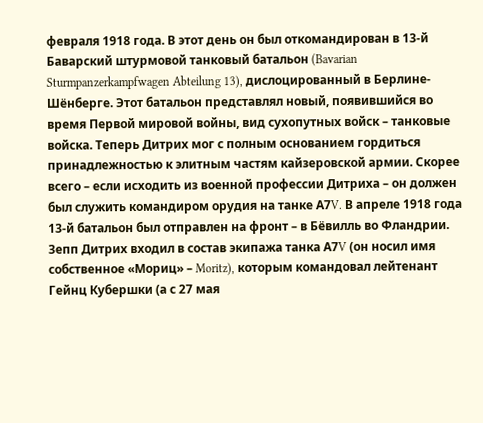февраля 1918 года. В этот день он был откомандирован в 13-й Баварский штурмовой танковый батальон (Bavarian Sturmpanzerkampfwagen Abteilung 13), дислоцированный в Берлине-Шёнберге. Этот батальон представлял новый, появившийся во время Первой мировой войны, вид сухопутных войск – танковые войска. Теперь Дитрих мог с полным основанием гордиться принадлежностью к элитным частям кайзеровской армии. Скорее всего – если исходить из военной профессии Дитриха – он должен был служить командиром орудия на танке А7V. В апреле 1918 года 13-й батальон был отправлен на фронт – в Бёвилль во Фландрии. Зепп Дитрих входил в состав экипажа танка А7V (он носил имя собственное «Мориц» – Moritz), которым командовал лейтенант Гейнц Кубершки (а с 27 мая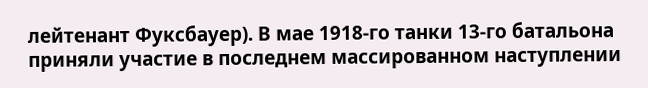лейтенант Фуксбауер). В мае 1918-го танки 13-го батальона приняли участие в последнем массированном наступлении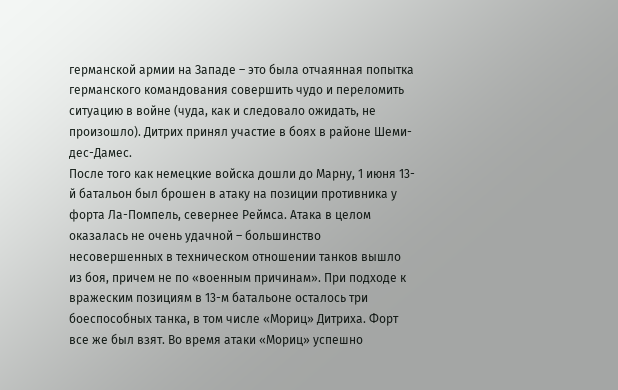германской армии на Западе – это была отчаянная попытка германского командования совершить чудо и переломить ситуацию в войне (чуда, как и следовало ожидать, не произошло). Дитрих принял участие в боях в районе Шеми-дес-Дамес.
После того как немецкие войска дошли до Марну, 1 июня 13-й батальон был брошен в атаку на позиции противника у форта Ла-Помпель, севернее Реймса. Атака в целом оказалась не очень удачной – большинство несовершенных в техническом отношении танков вышло из боя, причем не по «военным причинам». При подходе к вражеским позициям в 13-м батальоне осталось три боеспособных танка, в том числе «Мориц» Дитриха. Форт все же был взят. Во время атаки «Мориц» успешно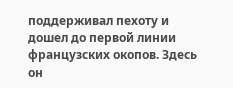поддерживал пехоту и дошел до первой линии французских окопов. Здесь он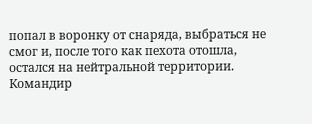попал в воронку от снаряда, выбраться не смог и, после того как пехота отошла, остался на нейтральной территории. Командир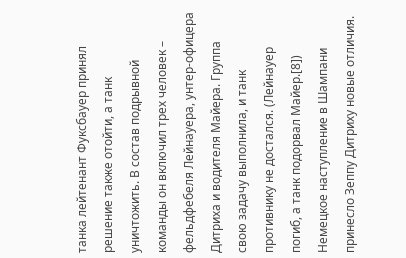танка лейтенант Фуксбауер принял решение также отойти, а танк уничтожить. В состав подрывной команды он включил трех человек – фельдфебеля Лейнауера, унтер-офицера Дитриха и водителя Майера. Группа свою задачу выполнила, и танк противнику не достался. (Лейнауер погиб, а танк подорвал Майер.[8]) Немецкое наступление в Шампани принесло Зеппу Дитриху новые отличия.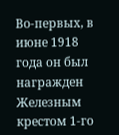Во-первых, в июне 1918 года он был награжден Железным крестом 1-го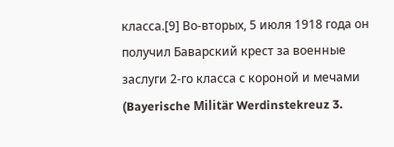класса.[9] Во-вторых, 5 июля 1918 года он получил Баварский крест за военные заслуги 2-го класса с короной и мечами (Bayerische Militär Werdinstekreuz 3.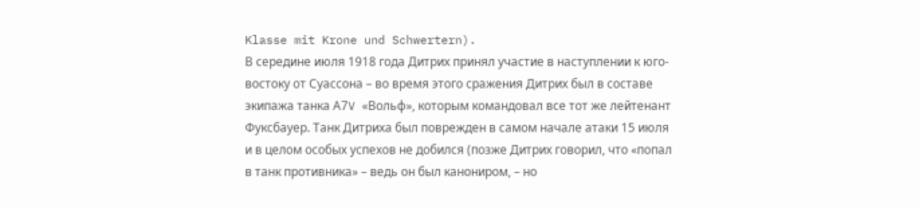Klasse mit Krone und Schwertern).
В середине июля 1918 года Дитрих принял участие в наступлении к юго-востоку от Суассона – во время этого сражения Дитрих был в составе экипажа танка А7V «Вольф», которым командовал все тот же лейтенант Фуксбауер. Танк Дитриха был поврежден в самом начале атаки 15 июля и в целом особых успехов не добился (позже Дитрих говорил, что «попал в танк противника» – ведь он был канониром, – но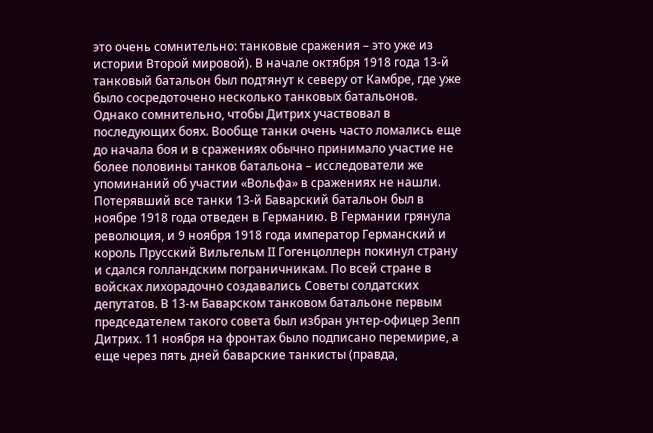это очень сомнительно: танковые сражения – это уже из истории Второй мировой). В начале октября 1918 года 13-й танковый батальон был подтянут к северу от Камбре, где уже было сосредоточено несколько танковых батальонов. Однако сомнительно, чтобы Дитрих участвовал в последующих боях. Вообще танки очень часто ломались еще до начала боя и в сражениях обычно принимало участие не более половины танков батальона – исследователи же упоминаний об участии «Вольфа» в сражениях не нашли.
Потерявший все танки 13-й Баварский батальон был в ноябре 1918 года отведен в Германию. В Германии грянула революция, и 9 ноября 1918 года император Германский и король Прусский Вильгельм II Гогенцоллерн покинул страну и сдался голландским пограничникам. По всей стране в войсках лихорадочно создавались Советы солдатских депутатов. В 13-м Баварском танковом батальоне первым председателем такого совета был избран унтер-офицер Зепп Дитрих. 11 ноября на фронтах было подписано перемирие, а еще через пять дней баварские танкисты (правда,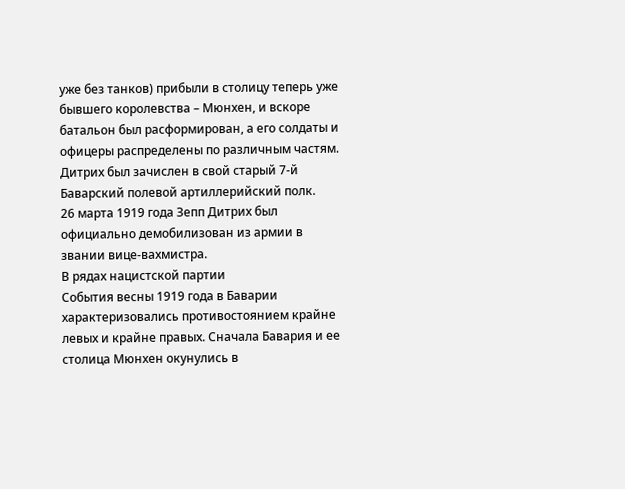уже без танков) прибыли в столицу теперь уже бывшего королевства – Мюнхен, и вскоре батальон был расформирован, а его солдаты и офицеры распределены по различным частям. Дитрих был зачислен в свой старый 7-й Баварский полевой артиллерийский полк.
26 марта 1919 года Зепп Дитрих был официально демобилизован из армии в звании вице-вахмистра.
В рядах нацистской партии
События весны 1919 года в Баварии характеризовались противостоянием крайне левых и крайне правых. Сначала Бавария и ее столица Мюнхен окунулись в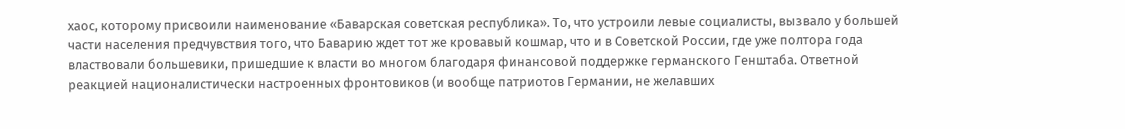хаос, которому присвоили наименование «Баварская советская республика». То, что устроили левые социалисты, вызвало у большей части населения предчувствия того, что Баварию ждет тот же кровавый кошмар, что и в Советской России, где уже полтора года властвовали большевики, пришедшие к власти во многом благодаря финансовой поддержке германского Генштаба. Ответной реакцией националистически настроенных фронтовиков (и вообще патриотов Германии, не желавших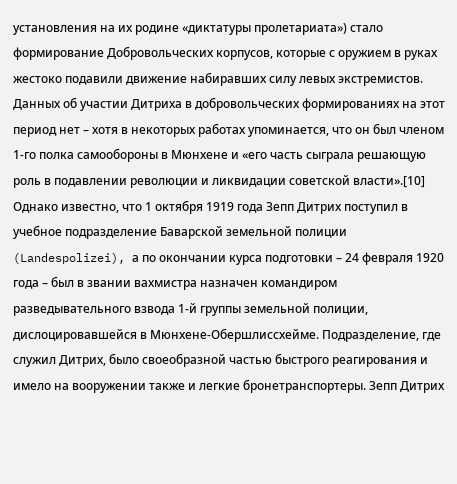установления на их родине «диктатуры пролетариата») стало формирование Добровольческих корпусов, которые с оружием в руках жестоко подавили движение набиравших силу левых экстремистов.
Данных об участии Дитриха в добровольческих формированиях на этот период нет – хотя в некоторых работах упоминается, что он был членом 1-го полка самообороны в Мюнхене и «его часть сыграла решающую роль в подавлении революции и ликвидации советской власти».[10] Однако известно, что 1 октября 1919 года Зепп Дитрих поступил в учебное подразделение Баварской земельной полиции (Landespolizei), а по окончании курса подготовки – 24 февраля 1920 года – был в звании вахмистра назначен командиром разведывательного взвода 1-й группы земельной полиции, дислоцировавшейся в Мюнхене-Обершлиссхейме. Подразделение, где служил Дитрих, было своеобразной частью быстрого реагирования и имело на вооружении также и легкие бронетранспортеры. Зепп Дитрих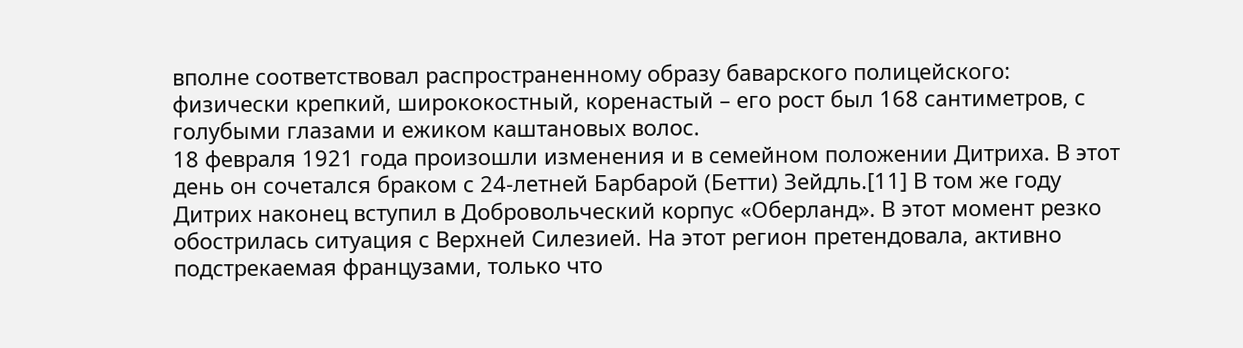вполне соответствовал распространенному образу баварского полицейского: физически крепкий, ширококостный, коренастый – его рост был 168 сантиметров, с голубыми глазами и ежиком каштановых волос.
18 февраля 1921 года произошли изменения и в семейном положении Дитриха. В этот день он сочетался браком с 24-летней Барбарой (Бетти) Зейдль.[11] В том же году Дитрих наконец вступил в Добровольческий корпус «Оберланд». В этот момент резко обострилась ситуация с Верхней Силезией. На этот регион претендовала, активно подстрекаемая французами, только что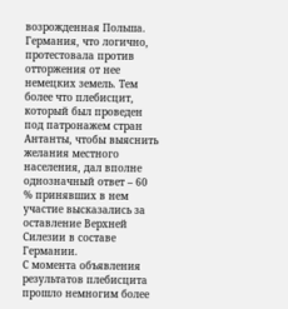возрожденная Польша. Германия, что логично, протестовала против отторжения от нее немецких земель. Тем более что плебисцит, который был проведен под патронажем стран Антанты, чтобы выяснить желания местного населения, дал вполне однозначный ответ – 60 % принявших в нем участие высказались за оставление Верхней Силезии в составе Германии.
С момента объявления результатов плебисцита прошло немногим более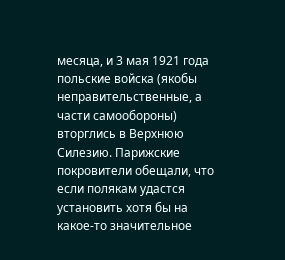месяца, и 3 мая 1921 года польские войска (якобы неправительственные, а части самообороны) вторглись в Верхнюю Силезию. Парижские покровители обещали, что если полякам удастся установить хотя бы на какое-то значительное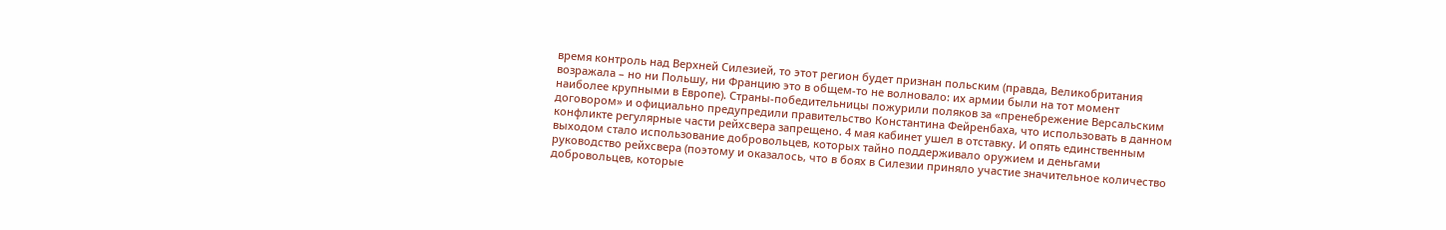время контроль над Верхней Силезией, то этот регион будет признан польским (правда, Великобритания возражала – но ни Польшу, ни Францию это в общем-то не волновало: их армии были на тот момент наиболее крупными в Европе). Страны-победительницы пожурили поляков за «пренебрежение Версальским договором» и официально предупредили правительство Константина Фейренбаха, что использовать в данном конфликте регулярные части рейхсвера запрещено. 4 мая кабинет ушел в отставку. И опять единственным выходом стало использование добровольцев, которых тайно поддерживало оружием и деньгами руководство рейхсвера (поэтому и оказалось, что в боях в Силезии приняло участие значительное количество добровольцев, которые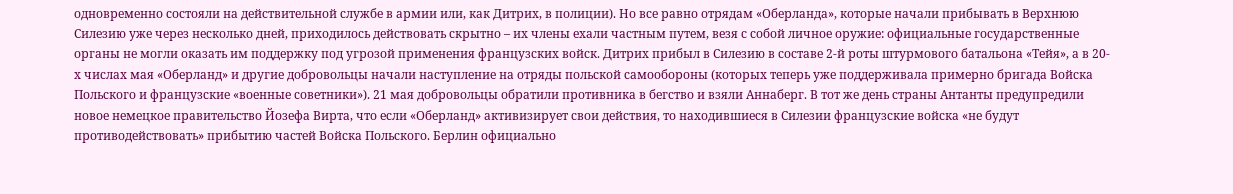одновременно состояли на действительной службе в армии или, как Дитрих, в полиции). Но все равно отрядам «Оберланда», которые начали прибывать в Верхнюю Силезию уже через несколько дней, приходилось действовать скрытно – их члены ехали частным путем, везя с собой личное оружие: официальные государственные органы не могли оказать им поддержку под угрозой применения французских войск. Дитрих прибыл в Силезию в составе 2-й роты штурмового батальона «Тейя», а в 20-х числах мая «Оберланд» и другие добровольцы начали наступление на отряды польской самообороны (которых теперь уже поддерживала примерно бригада Войска Польского и французские «военные советники»). 21 мая добровольцы обратили противника в бегство и взяли Аннаберг. В тот же день страны Антанты предупредили новое немецкое правительство Йозефа Вирта, что если «Оберланд» активизирует свои действия, то находившиеся в Силезии французские войска «не будут противодействовать» прибытию частей Войска Польского. Берлин официально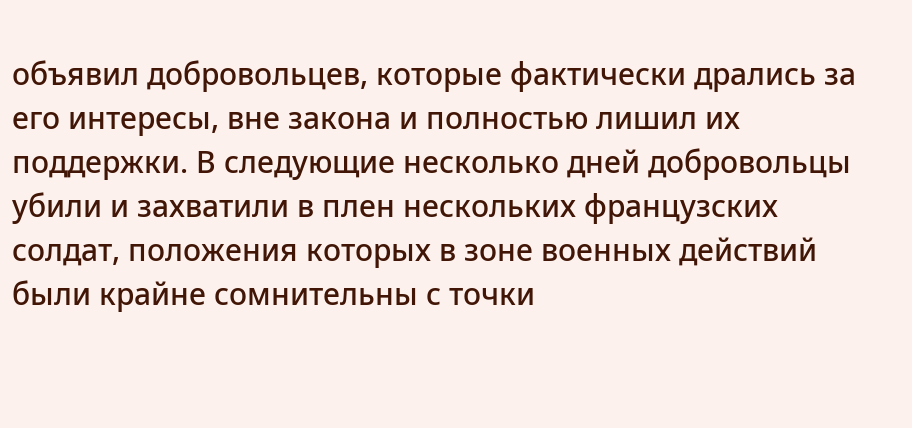объявил добровольцев, которые фактически дрались за его интересы, вне закона и полностью лишил их поддержки. В следующие несколько дней добровольцы убили и захватили в плен нескольких французских солдат, положения которых в зоне военных действий были крайне сомнительны с точки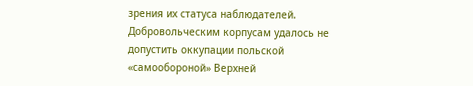зрения их статуса наблюдателей. Добровольческим корпусам удалось не допустить оккупации польской «самообороной» Верхней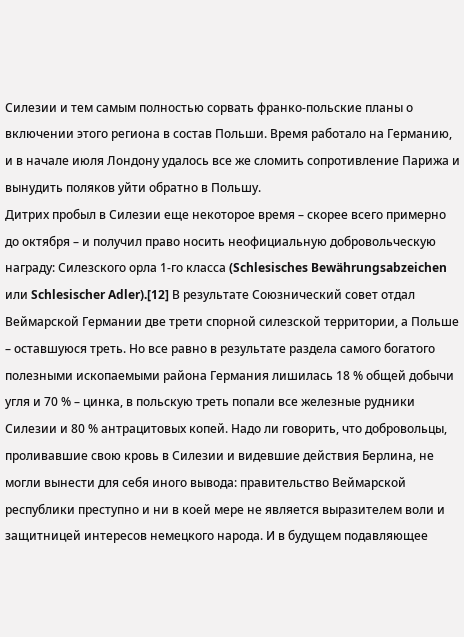Силезии и тем самым полностью сорвать франко-польские планы о включении этого региона в состав Польши. Время работало на Германию, и в начале июля Лондону удалось все же сломить сопротивление Парижа и вынудить поляков уйти обратно в Польшу.
Дитрих пробыл в Силезии еще некоторое время – скорее всего примерно до октября – и получил право носить неофициальную добровольческую награду: Силезского орла 1-го класса (Schlesisches Bewährungsabzeichen или Schlesischer Adler).[12] В результате Союзнический совет отдал Веймарской Германии две трети спорной силезской территории, а Польше – оставшуюся треть. Но все равно в результате раздела самого богатого полезными ископаемыми района Германия лишилась 18 % общей добычи угля и 70 % – цинка, в польскую треть попали все железные рудники Силезии и 80 % антрацитовых копей. Надо ли говорить, что добровольцы, проливавшие свою кровь в Силезии и видевшие действия Берлина, не могли вынести для себя иного вывода: правительство Веймарской республики преступно и ни в коей мере не является выразителем воли и защитницей интересов немецкого народа. И в будущем подавляющее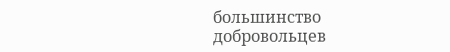большинство добровольцев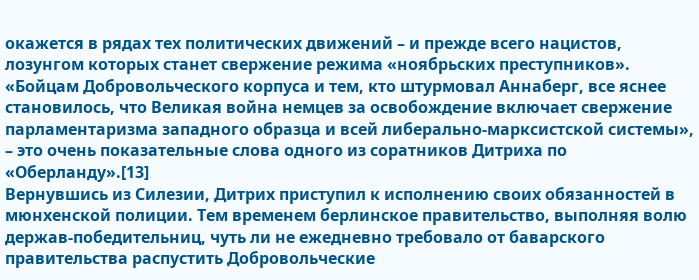окажется в рядах тех политических движений – и прежде всего нацистов, лозунгом которых станет свержение режима «ноябрьских преступников». «Бойцам Добровольческого корпуса и тем, кто штурмовал Аннаберг, все яснее становилось, что Великая война немцев за освобождение включает свержение парламентаризма западного образца и всей либерально-марксистской системы», – это очень показательные слова одного из соратников Дитриха по «Оберланду».[13]
Вернувшись из Силезии, Дитрих приступил к исполнению своих обязанностей в мюнхенской полиции. Тем временем берлинское правительство, выполняя волю держав-победительниц, чуть ли не ежедневно требовало от баварского правительства распустить Добровольческие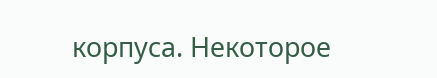корпуса. Некоторое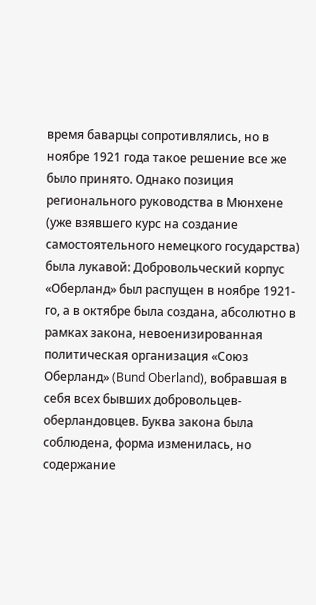время баварцы сопротивлялись, но в ноябре 1921 года такое решение все же было принято. Однако позиция регионального руководства в Мюнхене (уже взявшего курс на создание самостоятельного немецкого государства) была лукавой: Добровольческий корпус «Оберланд» был распущен в ноябре 1921-го, а в октябре была создана, абсолютно в рамках закона, невоенизированная политическая организация «Союз Оберланд» (Bund Oberland), вобравшая в себя всех бывших добровольцев-оберландовцев. Буква закона была соблюдена, форма изменилась, но содержание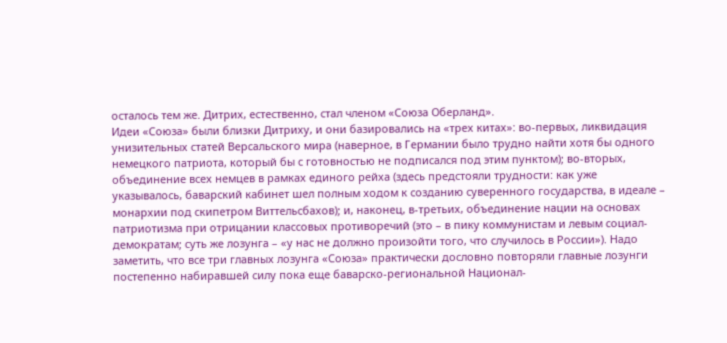осталось тем же. Дитрих, естественно, стал членом «Союза Оберланд».
Идеи «Союза» были близки Дитриху, и они базировались на «трех китах»: во-первых, ликвидация унизительных статей Версальского мира (наверное, в Германии было трудно найти хотя бы одного немецкого патриота, который бы с готовностью не подписался под этим пунктом); во-вторых, объединение всех немцев в рамках единого рейха (здесь предстояли трудности: как уже указывалось, баварский кабинет шел полным ходом к созданию суверенного государства, в идеале – монархии под скипетром Виттельсбахов); и, наконец, в-третьих, объединение нации на основах патриотизма при отрицании классовых противоречий (это – в пику коммунистам и левым социал-демократам; суть же лозунга – «у нас не должно произойти того, что случилось в России»). Надо заметить, что все три главных лозунга «Союза» практически дословно повторяли главные лозунги постепенно набиравшей силу пока еще баварско-региональной Национал-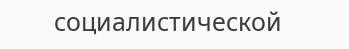социалистической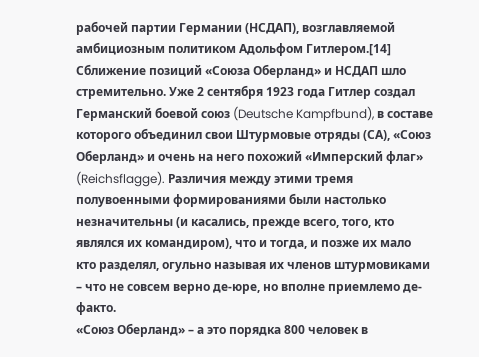рабочей партии Германии (НСДАП), возглавляемой амбициозным политиком Адольфом Гитлером.[14]
Сближение позиций «Союза Оберланд» и НСДАП шло стремительно. Уже 2 сентября 1923 года Гитлер создал Германский боевой союз (Deutsche Kampfbund), в составе которого объединил свои Штурмовые отряды (СА), «Союз Оберланд» и очень на него похожий «Имперский флаг» (Reichsflagge). Различия между этими тремя полувоенными формированиями были настолько незначительны (и касались, прежде всего, того, кто являлся их командиром), что и тогда, и позже их мало кто разделял, огульно называя их членов штурмовиками – что не совсем верно де-юре, но вполне приемлемо де-факто.
«Союз Оберланд» – а это порядка 800 человек в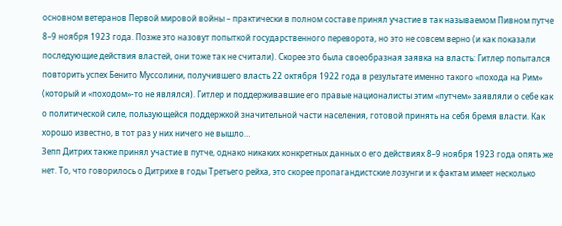основном ветеранов Первой мировой войны – практически в полном составе принял участие в так называемом Пивном путче 8–9 ноября 1923 года. Позже это назовут попыткой государственного переворота, но это не совсем верно (и как показали последующие действия властей, они тоже так не считали). Скорее это была своеобразная заявка на власть: Гитлер попытался повторить успех Бенито Муссолини, получившего власть 22 октября 1922 года в результате именно такого «похода на Рим» (который и «походом»-то не являлся). Гитлер и поддерживавшие его правые националисты этим «путчем» заявляли о себе как о политической силе, пользующейся поддержкой значительной части населения, готовой принять на себя бремя власти. Как хорошо известно, в тот раз у них ничего не вышло…
Зепп Дитрих также принял участие в путче, однако никаких конкретных данных о его действиях 8–9 ноября 1923 года опять же нет. То, что говорилось о Дитрихе в годы Третьего рейха, это скорее пропагандистские лозунги и к фактам имеет несколько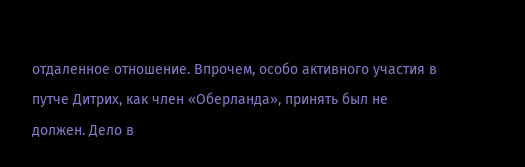отдаленное отношение. Впрочем, особо активного участия в путче Дитрих, как член «Оберланда», принять был не должен. Дело в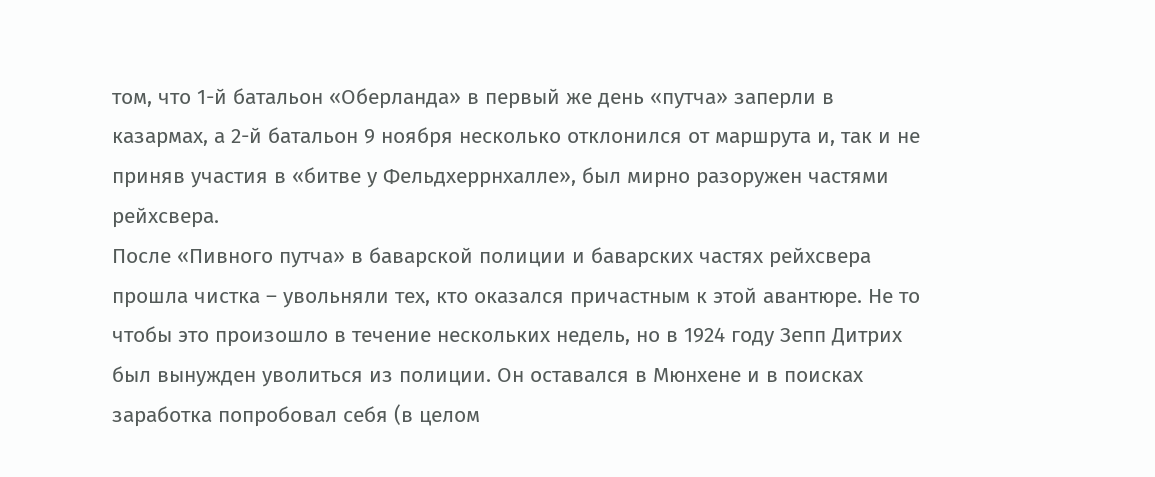том, что 1-й батальон «Оберланда» в первый же день «путча» заперли в казармах, а 2-й батальон 9 ноября несколько отклонился от маршрута и, так и не приняв участия в «битве у Фельдхеррнхалле», был мирно разоружен частями рейхсвера.
После «Пивного путча» в баварской полиции и баварских частях рейхсвера прошла чистка – увольняли тех, кто оказался причастным к этой авантюре. Не то чтобы это произошло в течение нескольких недель, но в 1924 году Зепп Дитрих был вынужден уволиться из полиции. Он оставался в Мюнхене и в поисках заработка попробовал себя (в целом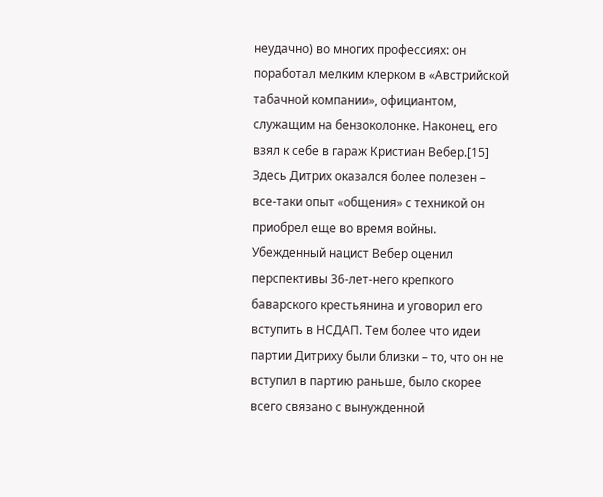неудачно) во многих профессиях: он поработал мелким клерком в «Австрийской табачной компании», официантом, служащим на бензоколонке. Наконец, его взял к себе в гараж Кристиан Вебер.[15] Здесь Дитрих оказался более полезен – все-таки опыт «общения» с техникой он приобрел еще во время войны.
Убежденный нацист Вебер оценил перспективы 36-лет-него крепкого баварского крестьянина и уговорил его вступить в НСДАП. Тем более что идеи партии Дитриху были близки – то, что он не вступил в партию раньше, было скорее всего связано с вынужденной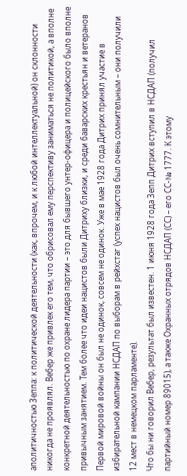аполитичностью Зеппа: к политической деятельности (как, впрочем, и к любой интеллектуальной) он склонности никогда не проявлял. Вебер же привлек его тем, что обрисовал ему перспективу заниматься не политикой, а вполне конкретной деятельностью по охране лидера партии – это для бывшего унтер-офицера и полицейского было вполне привычным занятием. Тем более что идеи нацистов были Дитриху близки, и среди баварских крестьян и ветеранов Первой мировой войны он был не одинок, совсем не одинок. Уже в мае 1928 года Дитрих принял участие в избирательной кампании НСДАП по выборам в рейхстаг (успех нацистов был очень сомнительным – они получили 12 мест в немецком парламенте).
Что бы ни говорил Вебер, результат был известен. 1 июня 1928 года Зепп Дитрих вступил в НСДАП (получил партийный номер 89015), а также Охранных отрядов НСДАП (СС) – его СС-№ 1777. К этому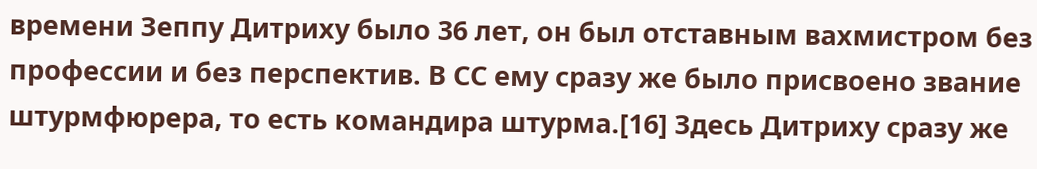времени Зеппу Дитриху было 36 лет, он был отставным вахмистром без профессии и без перспектив. В СС ему сразу же было присвоено звание штурмфюрера, то есть командира штурма.[16] Здесь Дитриху сразу же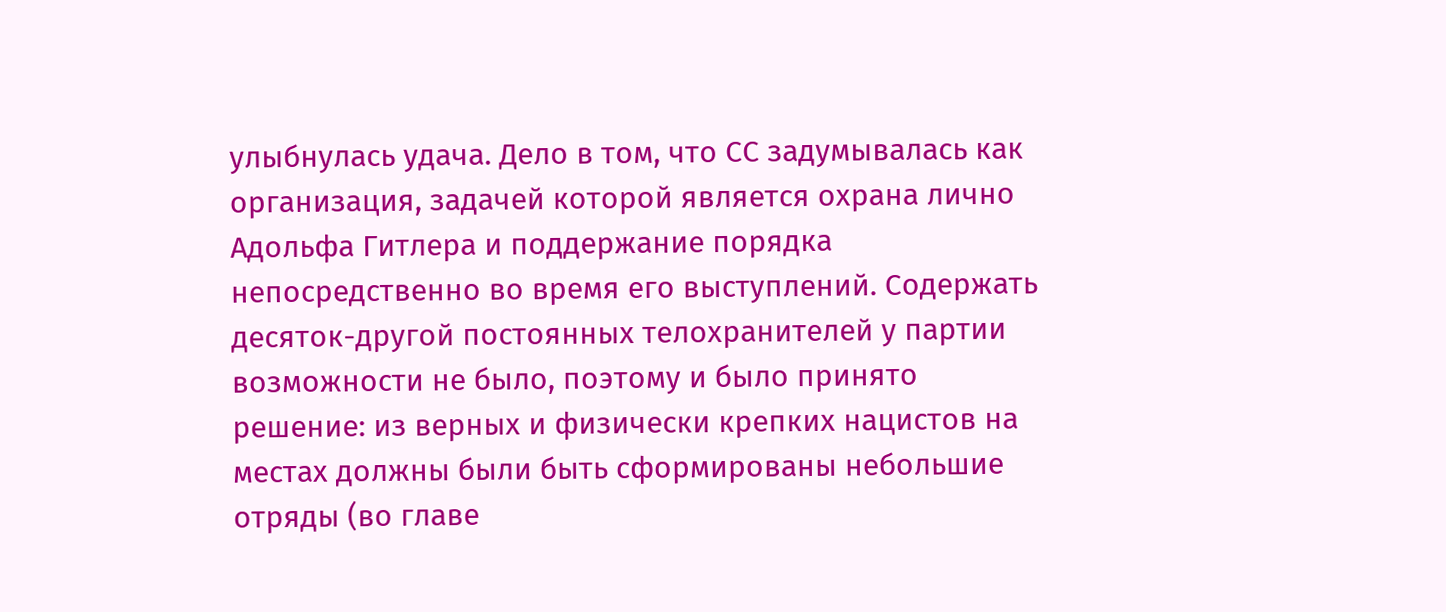улыбнулась удача. Дело в том, что СС задумывалась как организация, задачей которой является охрана лично Адольфа Гитлера и поддержание порядка непосредственно во время его выступлений. Содержать десяток-другой постоянных телохранителей у партии возможности не было, поэтому и было принято решение: из верных и физически крепких нацистов на местах должны были быть сформированы небольшие отряды (во главе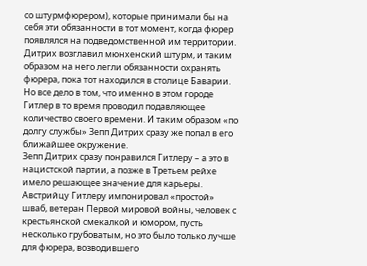со штурмфюрером), которые принимали бы на себя эти обязанности в тот момент, когда фюрер появлялся на подведомственной им территории. Дитрих возглавил мюнхенский штурм, и таким образом на него легли обязанности охранять фюрера, пока тот находился в столице Баварии. Но все дело в том, что именно в этом городе Гитлер в то время проводил подавляющее количество своего времени. И таким образом «по долгу службы» Зепп Дитрих сразу же попал в его ближайшее окружение.
Зепп Дитрих сразу понравился Гитлеру – а это в нацистской партии, а позже в Третьем рейхе имело решающее значение для карьеры. Австрийцу Гитлеру импонировал «простой» шваб, ветеран Первой мировой войны, человек с крестьянской смекалкой и юмором, пусть несколько грубоватым, но это было только лучше для фюрера, возводившего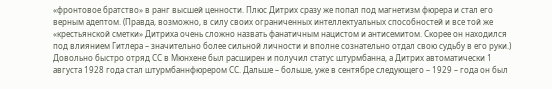«фронтовое братство» в ранг высшей ценности. Плюс Дитрих сразу же попал под магнетизм фюрера и стал его верным адептом. (Правда, возможно, в силу своих ограниченных интеллектуальных способностей и все той же «крестьянской сметки» Дитриха очень сложно назвать фанатичным нацистом и антисемитом. Скорее он находился под влиянием Гитлера – значительно более сильной личности и вполне сознательно отдал свою судьбу в его руки.)
Довольно быстро отряд СС в Мюнхене был расширен и получил статус штурмбанна, а Дитрих автоматически 1 августа 1928 года стал штурмбаннфюрером СС. Дальше – больше, уже в сентябре следующего – 1929 – года он был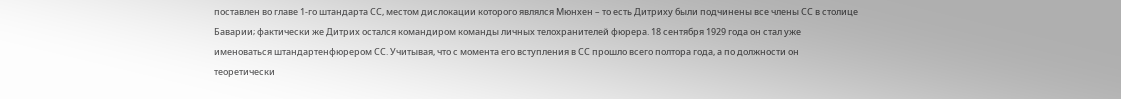поставлен во главе 1-го штандарта СС, местом дислокации которого являлся Мюнхен – то есть Дитриху были подчинены все члены СС в столице Баварии; фактически же Дитрих остался командиром команды личных телохранителей фюрера. 18 сентября 1929 года он стал уже именоваться штандартенфюрером СС. Учитывая, что с момента его вступления в СС прошло всего полтора года, а по должности он теоретически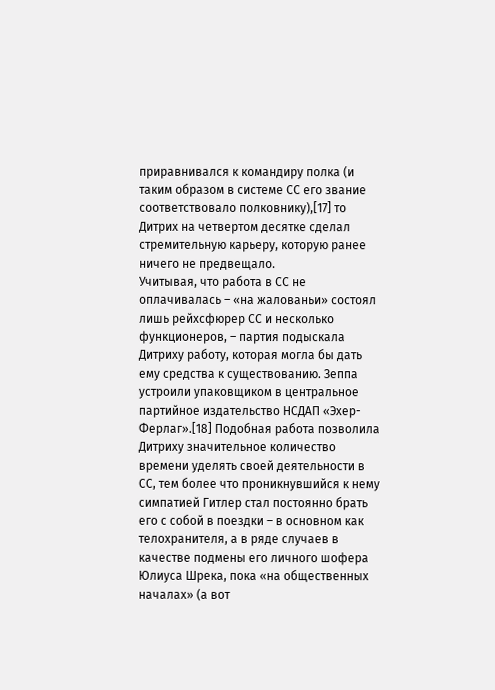приравнивался к командиру полка (и таким образом в системе СС его звание соответствовало полковнику),[17] то Дитрих на четвертом десятке сделал стремительную карьеру, которую ранее ничего не предвещало.
Учитывая, что работа в СС не оплачивалась – «на жалованьи» состоял лишь рейхсфюрер СС и несколько функционеров, – партия подыскала Дитриху работу, которая могла бы дать ему средства к существованию. Зеппа устроили упаковщиком в центральное партийное издательство НСДАП «Эхер-Ферлаг».[18] Подобная работа позволила Дитриху значительное количество времени уделять своей деятельности в СС, тем более что проникнувшийся к нему симпатией Гитлер стал постоянно брать его с собой в поездки – в основном как телохранителя, а в ряде случаев в качестве подмены его личного шофера Юлиуса Шрека, пока «на общественных началах» (а вот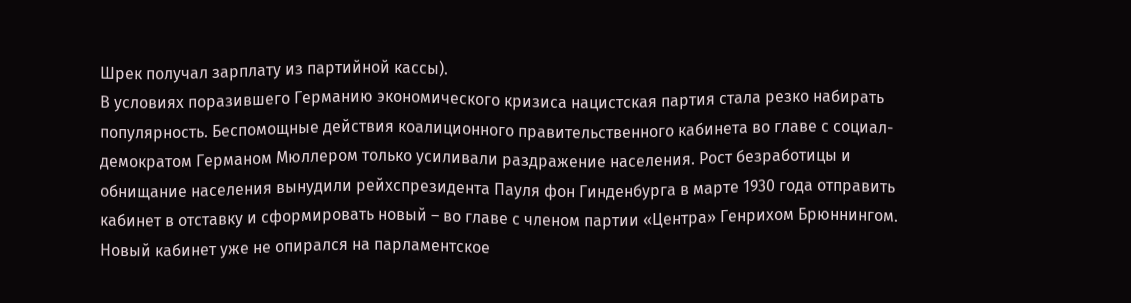Шрек получал зарплату из партийной кассы).
В условиях поразившего Германию экономического кризиса нацистская партия стала резко набирать популярность. Беспомощные действия коалиционного правительственного кабинета во главе с социал-демократом Германом Мюллером только усиливали раздражение населения. Рост безработицы и обнищание населения вынудили рейхспрезидента Пауля фон Гинденбурга в марте 1930 года отправить кабинет в отставку и сформировать новый – во главе с членом партии «Центра» Генрихом Брюннингом. Новый кабинет уже не опирался на парламентское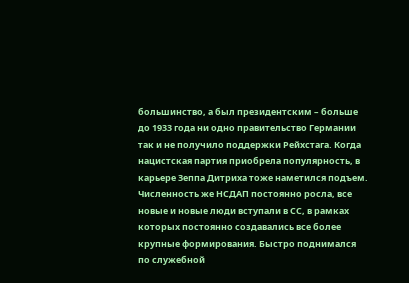большинство, а был президентским – больше до 1933 года ни одно правительство Германии так и не получило поддержки Рейхстага. Когда нацистская партия приобрела популярность, в карьере Зеппа Дитриха тоже наметился подъем. Численность же НСДАП постоянно росла, все новые и новые люди вступали в СС, в рамках которых постоянно создавались все более крупные формирования. Быстро поднимался по служебной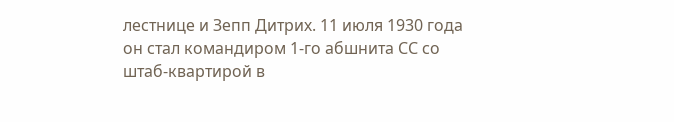лестнице и Зепп Дитрих. 11 июля 1930 года он стал командиром 1-го абшнита СС со штаб-квартирой в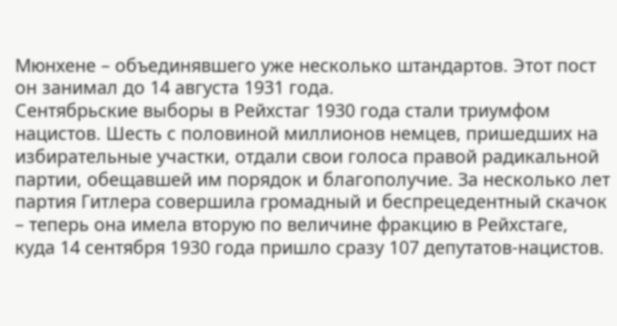Мюнхене – объединявшего уже несколько штандартов. Этот пост он занимал до 14 августа 1931 года.
Сентябрьские выборы в Рейхстаг 1930 года стали триумфом нацистов. Шесть с половиной миллионов немцев, пришедших на избирательные участки, отдали свои голоса правой радикальной партии, обещавшей им порядок и благополучие. За несколько лет партия Гитлера совершила громадный и беспрецедентный скачок – теперь она имела вторую по величине фракцию в Рейхстаге, куда 14 сентября 1930 года пришло сразу 107 депутатов-нацистов.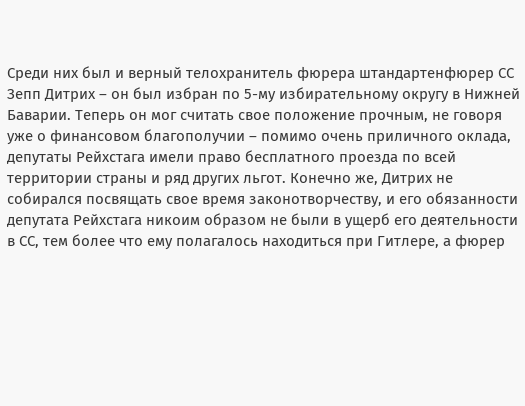Среди них был и верный телохранитель фюрера штандартенфюрер СС Зепп Дитрих – он был избран по 5-му избирательному округу в Нижней Баварии. Теперь он мог считать свое положение прочным, не говоря уже о финансовом благополучии – помимо очень приличного оклада, депутаты Рейхстага имели право бесплатного проезда по всей территории страны и ряд других льгот. Конечно же, Дитрих не собирался посвящать свое время законотворчеству, и его обязанности депутата Рейхстага никоим образом не были в ущерб его деятельности в СС, тем более что ему полагалось находиться при Гитлере, а фюрер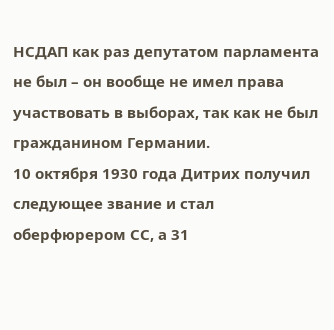НСДАП как раз депутатом парламента не был – он вообще не имел права участвовать в выборах, так как не был гражданином Германии.
10 октября 1930 года Дитрих получил следующее звание и стал оберфюрером СС, а 31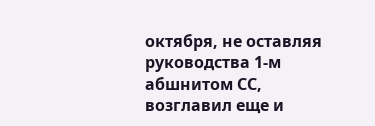октября, не оставляя руководства 1-м абшнитом СС, возглавил еще и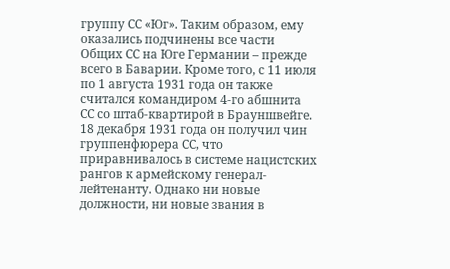группу СС «Юг». Таким образом, ему оказались подчинены все части Общих СС на Юге Германии – прежде всего в Баварии. Кроме того, с 11 июля по 1 августа 1931 года он также считался командиром 4-го абшнита СС со штаб-квартирой в Брауншвейге. 18 декабря 1931 года он получил чин группенфюрера СС, что приравнивалось в системе нацистских рангов к армейскому генерал-лейтенанту. Однако ни новые должности, ни новые звания в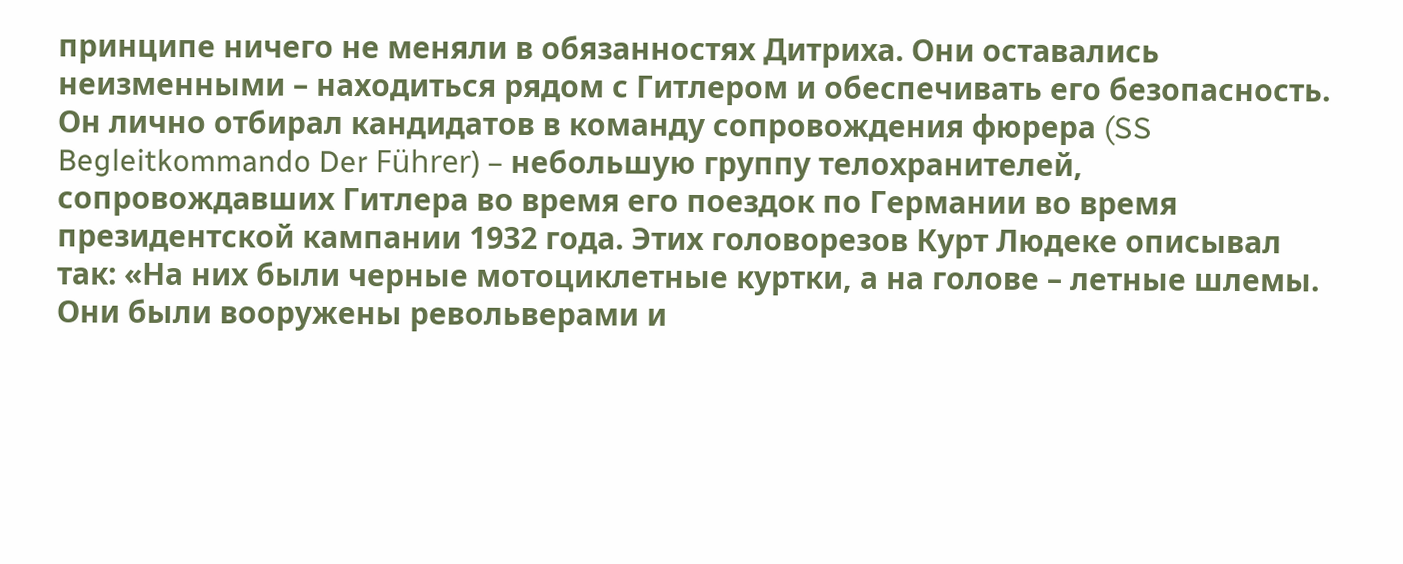принципе ничего не меняли в обязанностях Дитриха. Они оставались неизменными – находиться рядом с Гитлером и обеспечивать его безопасность. Он лично отбирал кандидатов в команду сопровождения фюрера (SS Begleitkommando Der Führer) – небольшую группу телохранителей, сопровождавших Гитлера во время его поездок по Германии во время президентской кампании 1932 года. Этих головорезов Курт Людеке описывал так: «На них были черные мотоциклетные куртки, а на голове – летные шлемы. Они были вооружены револьверами и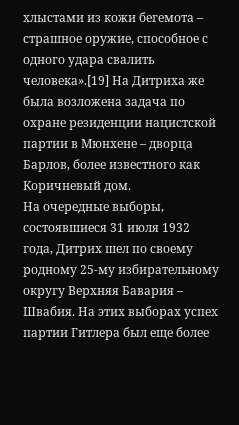хлыстами из кожи бегемота – страшное оружие, способное с одного удара свалить человека».[19] На Дитриха же была возложена задача по охране резиденции нацистской партии в Мюнхене – дворца Барлов, более известного как Коричневый дом.
На очередные выборы, состоявшиеся 31 июля 1932 года, Дитрих шел по своему родному 25-му избирательному округу Верхняя Бавария – Швабия. На этих выборах успех партии Гитлера был еще более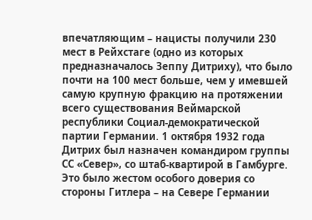впечатляющим – нацисты получили 230 мест в Рейхстаге (одно из которых предназначалось Зеппу Дитриху), что было почти на 100 мест больше, чем у имевшей самую крупную фракцию на протяжении всего существования Веймарской республики Социал-демократической партии Германии. 1 октября 1932 года Дитрих был назначен командиром группы СС «Север», со штаб-квартирой в Гамбурге. Это было жестом особого доверия со стороны Гитлера – на Севере Германии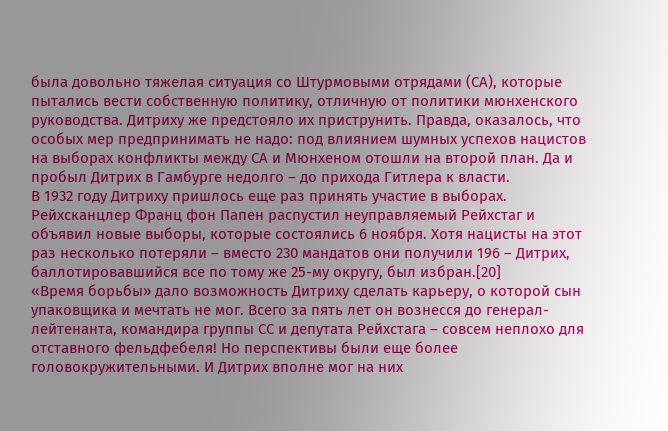была довольно тяжелая ситуация со Штурмовыми отрядами (СА), которые пытались вести собственную политику, отличную от политики мюнхенского руководства. Дитриху же предстояло их приструнить. Правда, оказалось, что особых мер предпринимать не надо: под влиянием шумных успехов нацистов на выборах конфликты между СА и Мюнхеном отошли на второй план. Да и пробыл Дитрих в Гамбурге недолго – до прихода Гитлера к власти.
В 1932 году Дитриху пришлось еще раз принять участие в выборах. Рейхсканцлер Франц фон Папен распустил неуправляемый Рейхстаг и объявил новые выборы, которые состоялись 6 ноября. Хотя нацисты на этот раз несколько потеряли – вместо 230 мандатов они получили 196 – Дитрих, баллотировавшийся все по тому же 25-му округу, был избран.[20]
«Время борьбы» дало возможность Дитриху сделать карьеру, о которой сын упаковщика и мечтать не мог. Всего за пять лет он вознесся до генерал-лейтенанта, командира группы СС и депутата Рейхстага – совсем неплохо для отставного фельдфебеля! Но перспективы были еще более головокружительными. И Дитрих вполне мог на них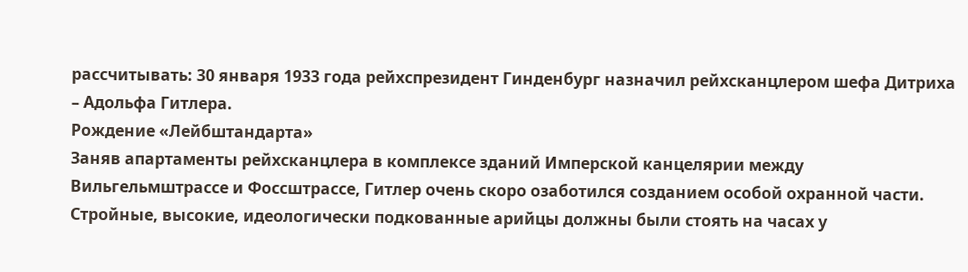рассчитывать: 30 января 1933 года рейхспрезидент Гинденбург назначил рейхсканцлером шефа Дитриха – Адольфа Гитлера.
Рождение «Лейбштандарта»
Заняв апартаменты рейхсканцлера в комплексе зданий Имперской канцелярии между Вильгельмштрассе и Фоссштрассе, Гитлер очень скоро озаботился созданием особой охранной части. Стройные, высокие, идеологически подкованные арийцы должны были стоять на часах у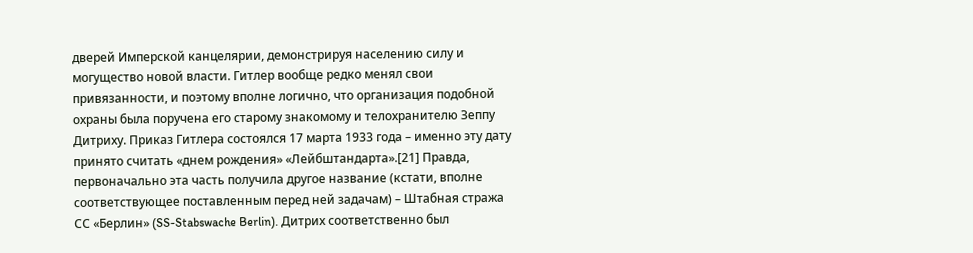дверей Имперской канцелярии, демонстрируя населению силу и могущество новой власти. Гитлер вообще редко менял свои привязанности, и поэтому вполне логично, что организация подобной охраны была поручена его старому знакомому и телохранителю Зеппу Дитриху. Приказ Гитлера состоялся 17 марта 1933 года – именно эту дату принято считать «днем рождения» «Лейбштандарта».[21] Правда, первоначально эта часть получила другое название (кстати, вполне соответствующее поставленным перед ней задачам) – Штабная стража СС «Берлин» (SS-Stabswache Berlin). Дитрих соответственно был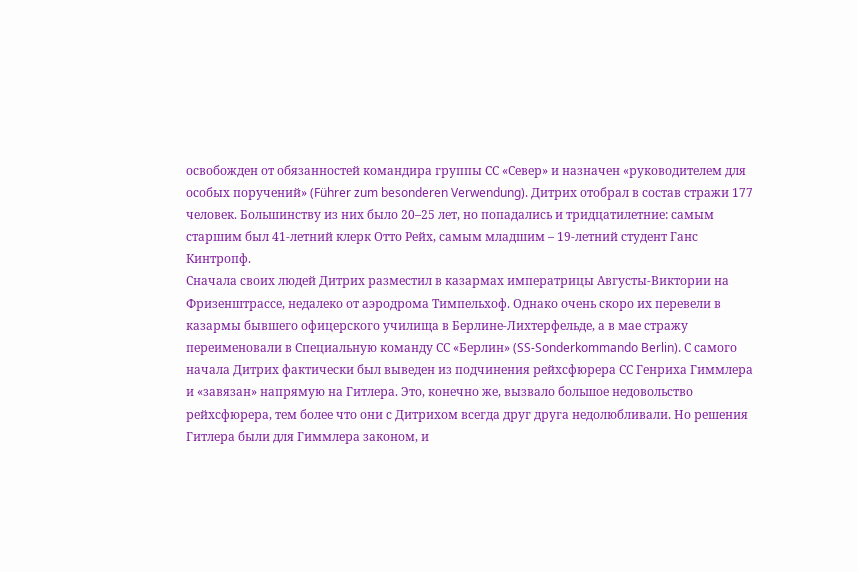освобожден от обязанностей командира группы СС «Север» и назначен «руководителем для особых поручений» (Führer zum besonderen Verwendung). Дитрих отобрал в состав стражи 177 человек. Большинству из них было 20–25 лет, но попадались и тридцатилетние: самым старшим был 41-летний клерк Отто Рейх, самым младшим – 19-летний студент Ганс Кинтропф.
Сначала своих людей Дитрих разместил в казармах императрицы Августы-Виктории на Фризенштрассе, недалеко от аэродрома Тимпельхоф. Однако очень скоро их перевели в казармы бывшего офицерского училища в Берлине-Лихтерфельде, а в мае стражу переименовали в Специальную команду СС «Берлин» (SS-Sonderkommando Berlin). С самого начала Дитрих фактически был выведен из подчинения рейхсфюрера СС Генриха Гиммлера и «завязан» напрямую на Гитлера. Это, конечно же, вызвало большое недовольство рейхсфюрера, тем более что они с Дитрихом всегда друг друга недолюбливали. Но решения Гитлера были для Гиммлера законом, и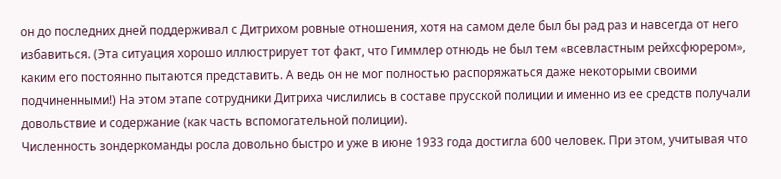он до последних дней поддерживал с Дитрихом ровные отношения, хотя на самом деле был бы рад раз и навсегда от него избавиться. (Эта ситуация хорошо иллюстрирует тот факт, что Гиммлер отнюдь не был тем «всевластным рейхсфюрером», каким его постоянно пытаются представить. А ведь он не мог полностью распоряжаться даже некоторыми своими подчиненными!) На этом этапе сотрудники Дитриха числились в составе прусской полиции и именно из ее средств получали довольствие и содержание (как часть вспомогательной полиции).
Численность зондеркоманды росла довольно быстро и уже в июне 1933 года достигла 600 человек. При этом, учитывая что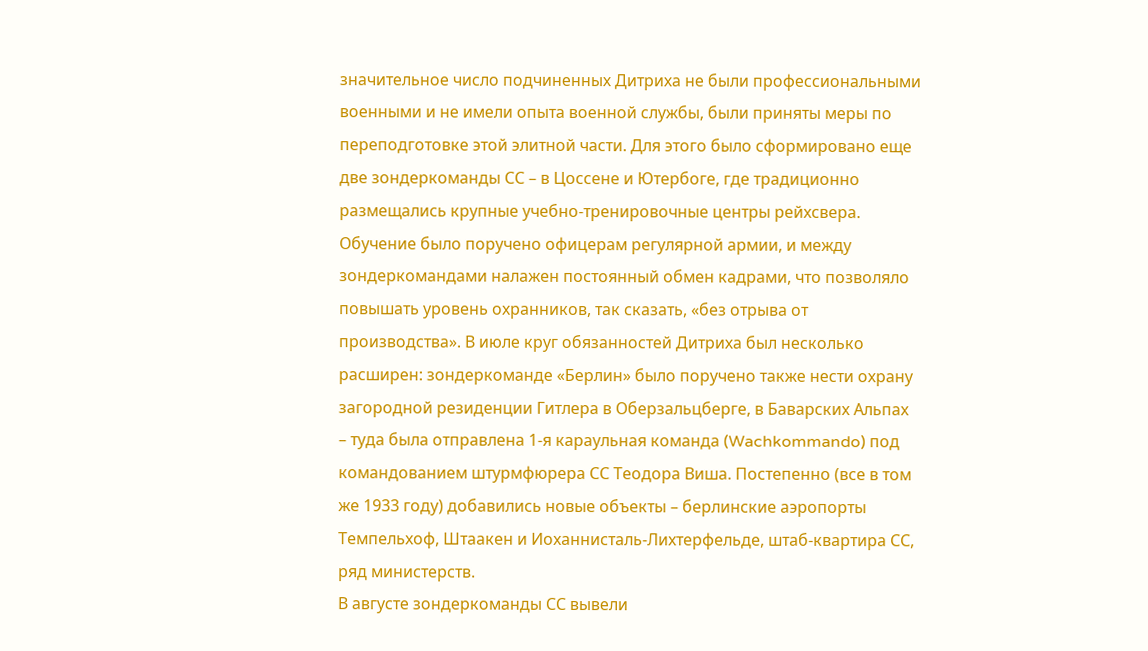значительное число подчиненных Дитриха не были профессиональными военными и не имели опыта военной службы, были приняты меры по переподготовке этой элитной части. Для этого было сформировано еще две зондеркоманды СС – в Цоссене и Ютербоге, где традиционно размещались крупные учебно-тренировочные центры рейхсвера. Обучение было поручено офицерам регулярной армии, и между зондеркомандами налажен постоянный обмен кадрами, что позволяло повышать уровень охранников, так сказать, «без отрыва от производства». В июле круг обязанностей Дитриха был несколько расширен: зондеркоманде «Берлин» было поручено также нести охрану загородной резиденции Гитлера в Оберзальцберге, в Баварских Альпах – туда была отправлена 1-я караульная команда (Wachkommando) под командованием штурмфюрера СС Теодора Виша. Постепенно (все в том же 1933 году) добавились новые объекты – берлинские аэропорты Темпельхоф, Штаакен и Иоханнисталь-Лихтерфельде, штаб-квартира СС, ряд министерств.
В августе зондеркоманды СС вывели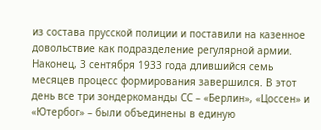из состава прусской полиции и поставили на казенное довольствие как подразделение регулярной армии. Наконец, 3 сентября 1933 года длившийся семь месяцев процесс формирования завершился. В этот день все три зондеркоманды СС – «Берлин», «Цоссен» и «Ютербог» – были объединены в единую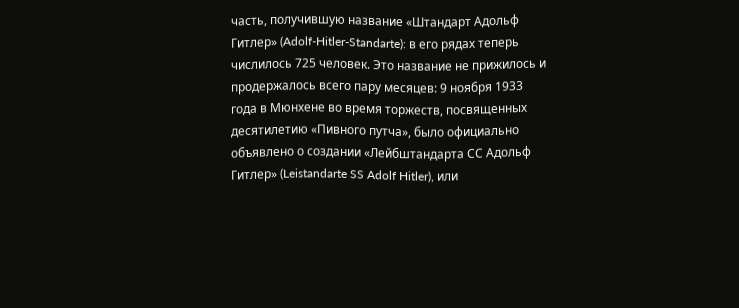часть, получившую название «Штандарт Адольф Гитлер» (Adolf-Hitler-Standarte): в его рядах теперь числилось 725 человек. Это название не прижилось и продержалось всего пару месяцев: 9 ноября 1933 года в Мюнхене во время торжеств, посвященных десятилетию «Пивного путча», было официально объявлено о создании «Лейбштандарта СС Адольф Гитлер» (Leistandarte SS Adolf Hitler), или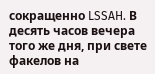сокращенно LSSAH. В десять часов вечера того же дня, при свете факелов на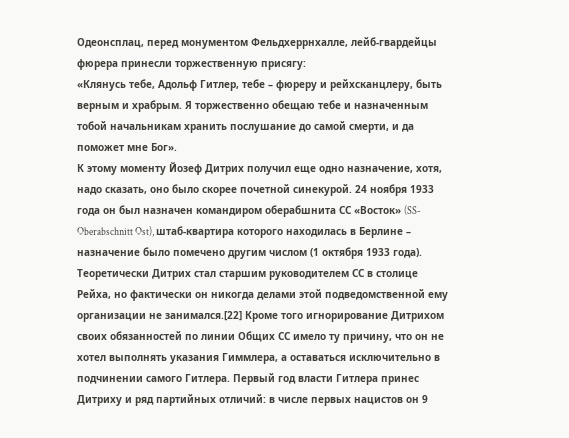Одеонсплац, перед монументом Фельдхеррнхалле, лейб-гвардейцы фюрера принесли торжественную присягу:
«Клянусь тебе, Адольф Гитлер, тебе – фюреру и рейхсканцлеру, быть верным и храбрым. Я торжественно обещаю тебе и назначенным тобой начальникам хранить послушание до самой смерти, и да поможет мне Бог».
К этому моменту Йозеф Дитрих получил еще одно назначение, хотя, надо сказать, оно было скорее почетной синекурой. 24 ноября 1933 года он был назначен командиром оберабшнита СС «Восток» (SS-Oberabschnitt Ost), штаб-квартира которого находилась в Берлине – назначение было помечено другим числом (1 октября 1933 года). Теоретически Дитрих стал старшим руководителем СС в столице Рейха, но фактически он никогда делами этой подведомственной ему организации не занимался.[22] Кроме того игнорирование Дитрихом своих обязанностей по линии Общих СС имело ту причину, что он не хотел выполнять указания Гиммлера, а оставаться исключительно в подчинении самого Гитлера. Первый год власти Гитлера принес Дитриху и ряд партийных отличий: в числе первых нацистов он 9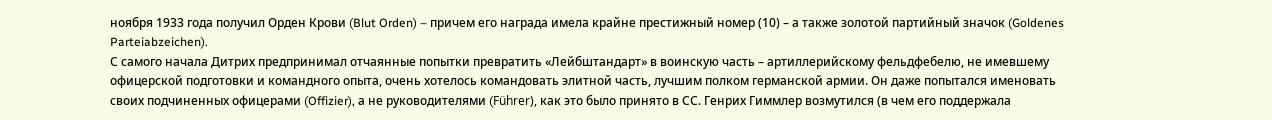ноября 1933 года получил Орден Крови (Blut Orden) – причем его награда имела крайне престижный номер (10) – а также золотой партийный значок (Goldenes Parteiabzeichen).
С самого начала Дитрих предпринимал отчаянные попытки превратить «Лейбштандарт» в воинскую часть – артиллерийскому фельдфебелю, не имевшему офицерской подготовки и командного опыта, очень хотелось командовать элитной часть, лучшим полком германской армии. Он даже попытался именовать своих подчиненных офицерами (Offizier), а не руководителями (Führer), как это было принято в СС. Генрих Гиммлер возмутился (в чем его поддержала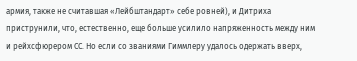армия, также не считавшая «Лейбштандарт» себе ровней), и Дитриха приструнили, что, естественно, еще больше усилило напряженность между ним и рейхсфюрером СС. Но если со званиями Гиммлеру удалось одержать вверх,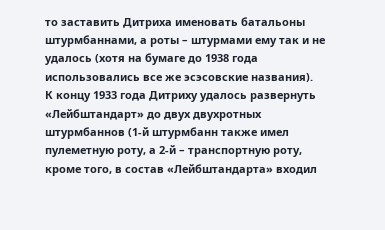то заставить Дитриха именовать батальоны штурмбаннами, а роты – штурмами ему так и не удалось (хотя на бумаге до 1938 года использовались все же эсэсовские названия).
К концу 1933 года Дитриху удалось развернуть «Лейбштандарт» до двух двухротных штурмбаннов (1-й штурмбанн также имел пулеметную роту, а 2-й – транспортную роту, кроме того, в состав «Лейбштандарта» входил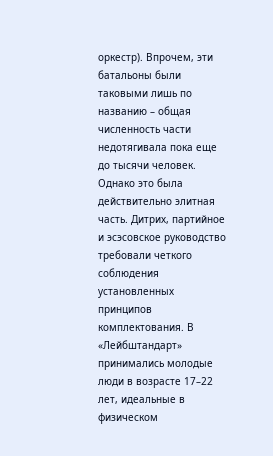оркестр). Впрочем, эти батальоны были таковыми лишь по названию – общая численность части недотягивала пока еще до тысячи человек. Однако это была действительно элитная часть. Дитрих, партийное и эсэсовское руководство требовали четкого соблюдения установленных принципов комплектования. В «Лейбштандарт» принимались молодые люди в возрасте 17–22 лет, идеальные в физическом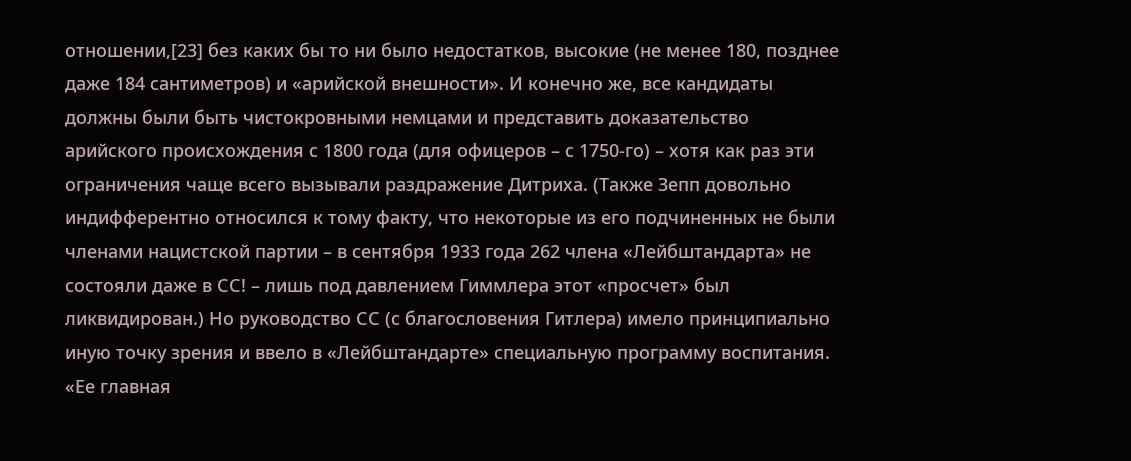отношении,[23] без каких бы то ни было недостатков, высокие (не менее 180, позднее даже 184 сантиметров) и «арийской внешности». И конечно же, все кандидаты должны были быть чистокровными немцами и представить доказательство арийского происхождения с 1800 года (для офицеров – с 1750-го) – хотя как раз эти ограничения чаще всего вызывали раздражение Дитриха. (Также Зепп довольно индифферентно относился к тому факту, что некоторые из его подчиненных не были членами нацистской партии – в сентября 1933 года 262 члена «Лейбштандарта» не состояли даже в СС! – лишь под давлением Гиммлера этот «просчет» был ликвидирован.) Но руководство СС (с благословения Гитлера) имело принципиально иную точку зрения и ввело в «Лейбштандарте» специальную программу воспитания. «Ее главная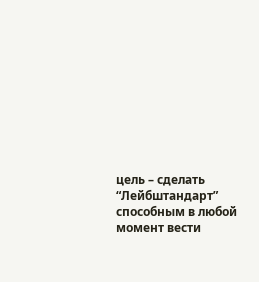цель – сделать “Лейбштандарт” способным в любой момент вести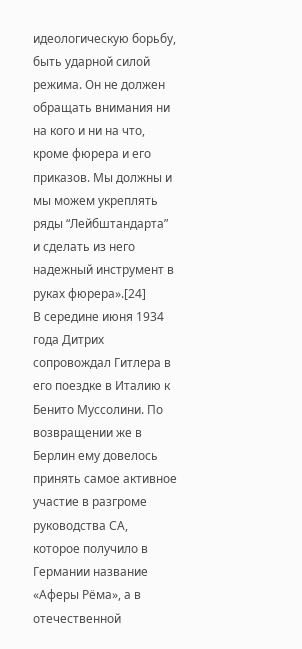идеологическую борьбу, быть ударной силой режима. Он не должен обращать внимания ни на кого и ни на что, кроме фюрера и его приказов. Мы должны и мы можем укреплять ряды “Лейбштандарта” и сделать из него надежный инструмент в руках фюрера».[24]
В середине июня 1934 года Дитрих сопровождал Гитлера в его поездке в Италию к Бенито Муссолини. По возвращении же в Берлин ему довелось принять самое активное участие в разгроме руководства СА, которое получило в Германии название «Аферы Рёма», а в отечественной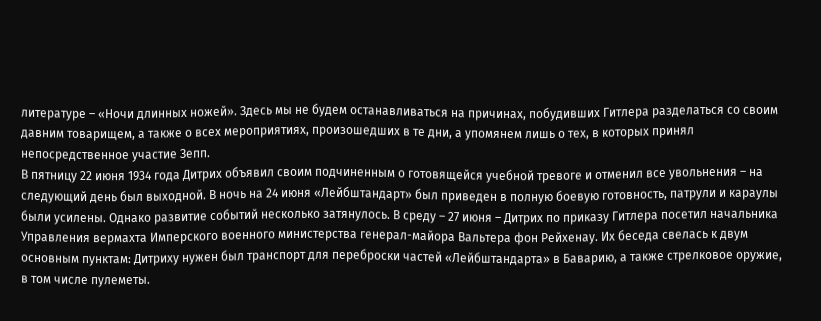литературе – «Ночи длинных ножей». Здесь мы не будем останавливаться на причинах, побудивших Гитлера разделаться со своим давним товарищем, а также о всех мероприятиях, произошедших в те дни, а упомянем лишь о тех, в которых принял непосредственное участие Зепп.
В пятницу 22 июня 1934 года Дитрих объявил своим подчиненным о готовящейся учебной тревоге и отменил все увольнения – на следующий день был выходной. В ночь на 24 июня «Лейбштандарт» был приведен в полную боевую готовность, патрули и караулы были усилены. Однако развитие событий несколько затянулось. В среду – 27 июня – Дитрих по приказу Гитлера посетил начальника Управления вермахта Имперского военного министерства генерал-майора Вальтера фон Рейхенау. Их беседа свелась к двум основным пунктам: Дитриху нужен был транспорт для переброски частей «Лейбштандарта» в Баварию, а также стрелковое оружие, в том числе пулеметы.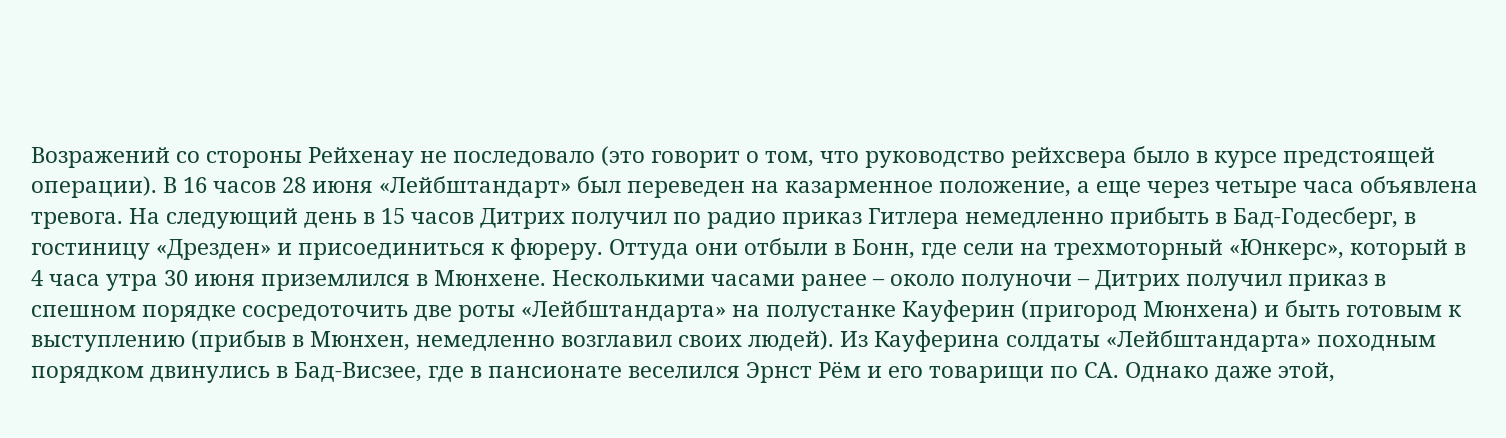Возражений со стороны Рейхенау не последовало (это говорит о том, что руководство рейхсвера было в курсе предстоящей операции). В 16 часов 28 июня «Лейбштандарт» был переведен на казарменное положение, а еще через четыре часа объявлена тревога. На следующий день в 15 часов Дитрих получил по радио приказ Гитлера немедленно прибыть в Бад-Годесберг, в гостиницу «Дрезден» и присоединиться к фюреру. Оттуда они отбыли в Бонн, где сели на трехмоторный «Юнкерс», который в 4 часа утра 30 июня приземлился в Мюнхене. Несколькими часами ранее – около полуночи – Дитрих получил приказ в спешном порядке сосредоточить две роты «Лейбштандарта» на полустанке Кауферин (пригород Мюнхена) и быть готовым к выступлению (прибыв в Мюнхен, немедленно возглавил своих людей). Из Кауферина солдаты «Лейбштандарта» походным порядком двинулись в Бад-Висзее, где в пансионате веселился Эрнст Рём и его товарищи по СА. Однако даже этой,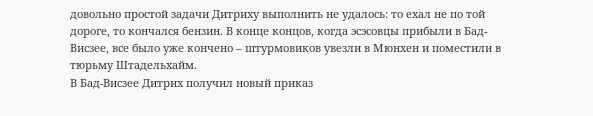довольно простой задачи Дитриху выполнить не удалось: то ехал не по той дороге, то кончался бензин. В конце концов, когда эсэсовцы прибыли в Бад-Висзее, все было уже кончено – штурмовиков увезли в Мюнхен и поместили в тюрьму Штадельхайм.
В Бад-Висзее Дитрих получил новый приказ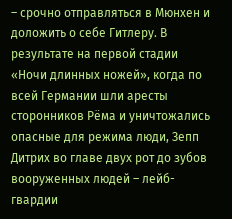– срочно отправляться в Мюнхен и доложить о себе Гитлеру. В результате на первой стадии «Ночи длинных ножей», когда по всей Германии шли аресты сторонников Рёма и уничтожались опасные для режима люди, Зепп Дитрих во главе двух рот до зубов вооруженных людей – лейб-гвардии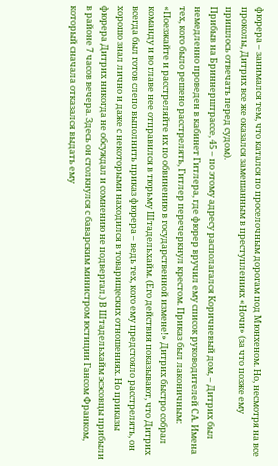фюрера – занимался тем, что катался по проселочным дорогам под Мюнхеном. Но, несмотря на все проколы, Дитрих все же оказался замешанным в преступлениях «Ночи» (за что позже ему пришлось отвечать перед судом).
Прибыв на Бриннерштрассе, 45 – по этому адресу располагался Коричневый дом, – Дитрих был немедленно проведен в кабинет Гитлера, где фюрер вручил ему список руководителей СА. Имена тех, кого было решено расстрелять, Гитлер перечеркнул крестом. Приказ был лаконичным: «Поезжайте и расстреляйте их по обвинению в государственной измене!» Дитрих быстро собрал команду и во главе нее отправился в тюрьму Штадельхайм. (Его действия показывают, что Дитрих всегда был готов слепо выполнить приказ фюрера – ведь тех, кого ему предстояло расстрелять, он хорошо знал лично и даже с некоторыми находился в товарищеских отношениях. Но приказы фюрера Дитрих никогда не обсуждал и сомнению не подвергал.) В Штадельхайм эсэсовцы прибыли в районе 7 часов вечера. Здесь он столкнулся с баварским министром юстиции Гансом Франком, который сначала отказался выдать ему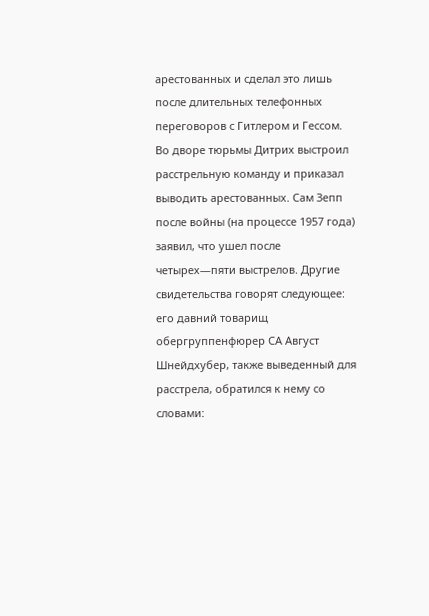арестованных и сделал это лишь после длительных телефонных переговоров с Гитлером и Гессом.
Во дворе тюрьмы Дитрих выстроил расстрельную команду и приказал выводить арестованных. Сам Зепп после войны (на процессе 1957 года) заявил, что ушел после четырех—пяти выстрелов. Другие свидетельства говорят следующее: его давний товарищ обергруппенфюрер СА Август Шнейдхубер, также выведенный для расстрела, обратился к нему со словами: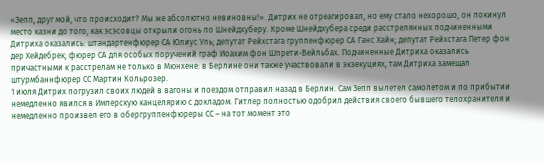«Зепп, друг мой, что происходит? Мы же абсолютно невиновны!». Дитрих не отреагировал, но ему стало нехорошо, он покинул место казни до того, как эсэсовцы открыли огонь по Шнейдхуберу. Кроме Шнейдхубера среди расстрелянных подчиненными Дитриха оказались: штандартенфюрер СА Юлиус Уль; депутат Рейхстага группенфюрер СА Ганс Хайн; депутат Рейхстага Петер фон дер Хейдебрек; фюрер СА для особых поручений граф Иоахим фон Шпрети-Вейльбах. Подчиненные Дитриха оказались причастными к расстрелам не только в Мюнхене: в Берлине они также участвовали в экзекуциях, там Дитриха замещал штурмбаннфюрер СС Мартин Кольрозер.
1 июля Дитрих погрузил своих людей в вагоны и поездом отправил назад в Берлин. Сам Зепп вылетел самолетом и по прибытии немедленно явился в Имперскую канцелярию с докладом. Гитлер полностью одобрил действия своего бывшего телохранителя и немедленно произвел его в обергруппенфюреры СС – на тот момент это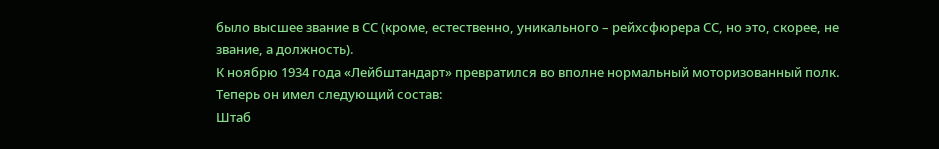было высшее звание в СС (кроме, естественно, уникального – рейхсфюрера СС, но это, скорее, не звание, а должность).
К ноябрю 1934 года «Лейбштандарт» превратился во вполне нормальный моторизованный полк. Теперь он имел следующий состав:
Штаб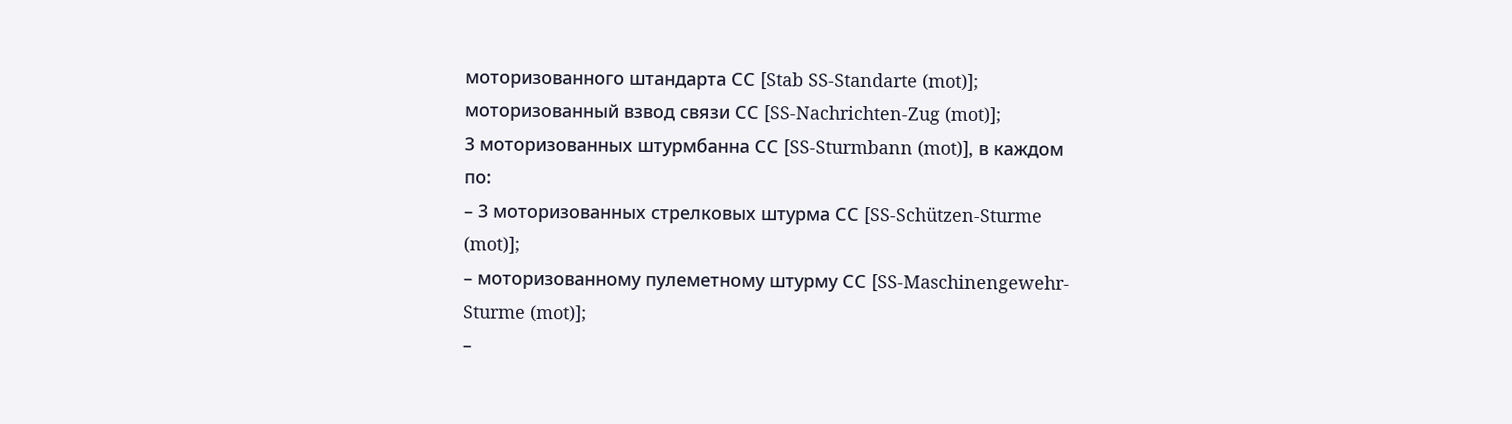моторизованного штандарта СС [Stab SS-Standarte (mot)];
моторизованный взвод связи СС [SS-Nachrichten-Zug (mot)];
3 моторизованных штурмбанна СС [SS-Sturmbann (mot)], в каждом по:
– 3 моторизованных стрелковых штурма СС [SS-Schützen-Sturme (mot)];
– моторизованному пулеметному штурму СС [SS-Maschinengewehr-Sturme (mot)];
–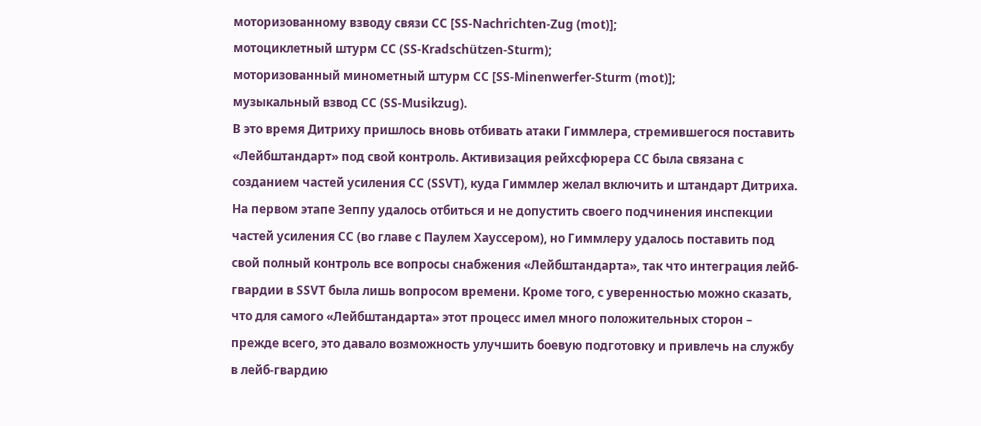моторизованному взводу связи СС [SS-Nachrichten-Zug (mot)];
мотоциклетный штурм СС (SS-Kradschützen-Sturm);
моторизованный минометный штурм СС [SS-Minenwerfer-Sturm (mot)];
музыкальный взвод СС (SS-Musikzug).
В это время Дитриху пришлось вновь отбивать атаки Гиммлера, стремившегося поставить «Лейбштандарт» под свой контроль. Активизация рейхсфюрера СС была связана с созданием частей усиления СС (SSVT), куда Гиммлер желал включить и штандарт Дитриха. На первом этапе Зеппу удалось отбиться и не допустить своего подчинения инспекции частей усиления СС (во главе с Паулем Хауссером), но Гиммлеру удалось поставить под свой полный контроль все вопросы снабжения «Лейбштандарта», так что интеграция лейб-гвардии в SSVT была лишь вопросом времени. Кроме того, с уверенностью можно сказать, что для самого «Лейбштандарта» этот процесс имел много положительных сторон – прежде всего, это давало возможность улучшить боевую подготовку и привлечь на службу в лейб-гвардию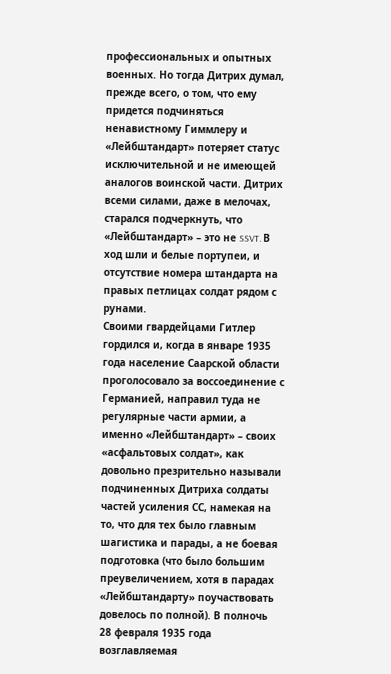профессиональных и опытных военных. Но тогда Дитрих думал, прежде всего, о том, что ему придется подчиняться ненавистному Гиммлеру и «Лейбштандарт» потеряет статус исключительной и не имеющей аналогов воинской части. Дитрих всеми силами, даже в мелочах, старался подчеркнуть, что «Лейбштандарт» – это не SSVT. В ход шли и белые портупеи, и отсутствие номера штандарта на правых петлицах солдат рядом с рунами.
Своими гвардейцами Гитлер гордился и, когда в январе 1935 года население Саарской области проголосовало за воссоединение с Германией, направил туда не регулярные части армии, а именно «Лейбштандарт» – своих «асфальтовых солдат», как довольно презрительно называли подчиненных Дитриха солдаты частей усиления СС, намекая на то, что для тех было главным шагистика и парады, а не боевая подготовка (что было большим преувеличением, хотя в парадах «Лейбштандарту» поучаствовать довелось по полной). В полночь 28 февраля 1935 года возглавляемая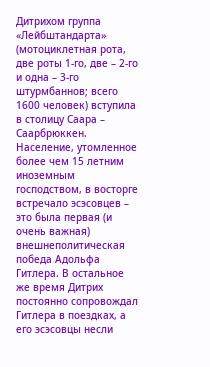Дитрихом группа «Лейбштандарта» (мотоциклетная рота, две роты 1-го, две – 2-го и одна – 3-го штурмбаннов; всего 1600 человек) вступила в столицу Саара – Саарбрюккен. Население, утомленное более чем 15 летним иноземным господством, в восторге встречало эсэсовцев – это была первая (и очень важная) внешнеполитическая победа Адольфа Гитлера. В остальное же время Дитрих постоянно сопровождал Гитлера в поездках, а его эсэсовцы несли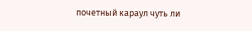почетный караул чуть ли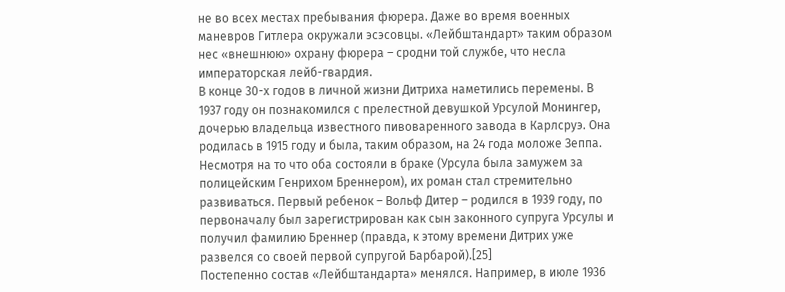не во всех местах пребывания фюрера. Даже во время военных маневров Гитлера окружали эсэсовцы. «Лейбштандарт» таким образом нес «внешнюю» охрану фюрера – сродни той службе, что несла императорская лейб-гвардия.
В конце 30-х годов в личной жизни Дитриха наметились перемены. В 1937 году он познакомился с прелестной девушкой Урсулой Монингер, дочерью владельца известного пивоваренного завода в Карлсруэ. Она родилась в 1915 году и была, таким образом, на 24 года моложе Зеппа. Несмотря на то что оба состояли в браке (Урсула была замужем за полицейским Генрихом Бреннером), их роман стал стремительно развиваться. Первый ребенок – Вольф Дитер – родился в 1939 году, по первоначалу был зарегистрирован как сын законного супруга Урсулы и получил фамилию Бреннер (правда, к этому времени Дитрих уже развелся со своей первой супругой Барбарой).[25]
Постепенно состав «Лейбштандарта» менялся. Например, в июле 1936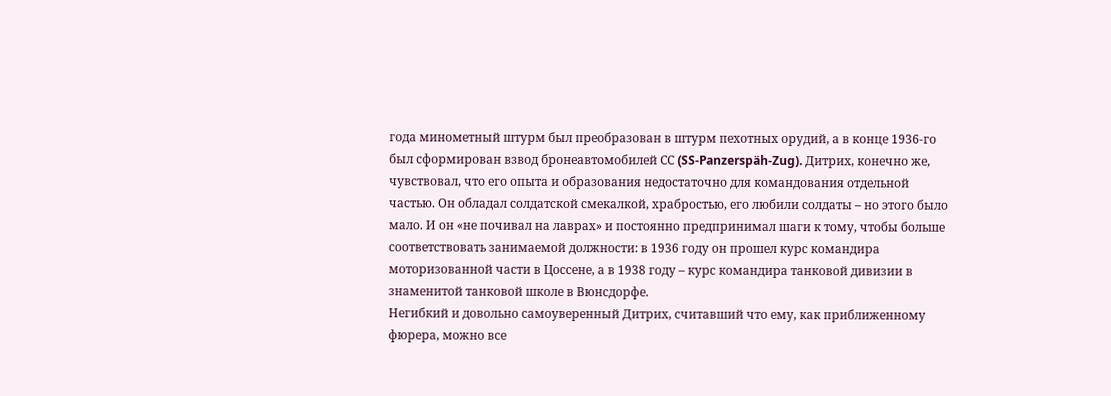года минометный штурм был преобразован в штурм пехотных орудий, а в конце 1936-го был сформирован взвод бронеавтомобилей СС (SS-Panzerspäh-Zug). Дитрих, конечно же, чувствовал, что его опыта и образования недостаточно для командования отдельной частью. Он обладал солдатской смекалкой, храбростью, его любили солдаты – но этого было мало. И он «не почивал на лаврах» и постоянно предпринимал шаги к тому, чтобы больше соответствовать занимаемой должности: в 1936 году он прошел курс командира моторизованной части в Цоссене, а в 1938 году – курс командира танковой дивизии в знаменитой танковой школе в Вюнсдорфе.
Негибкий и довольно самоуверенный Дитрих, считавший что ему, как приближенному фюрера, можно все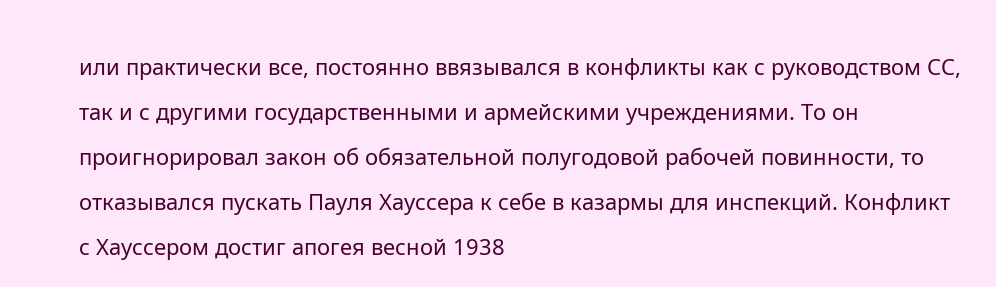или практически все, постоянно ввязывался в конфликты как с руководством СС, так и с другими государственными и армейскими учреждениями. То он проигнорировал закон об обязательной полугодовой рабочей повинности, то отказывался пускать Пауля Хауссера к себе в казармы для инспекций. Конфликт с Хауссером достиг апогея весной 1938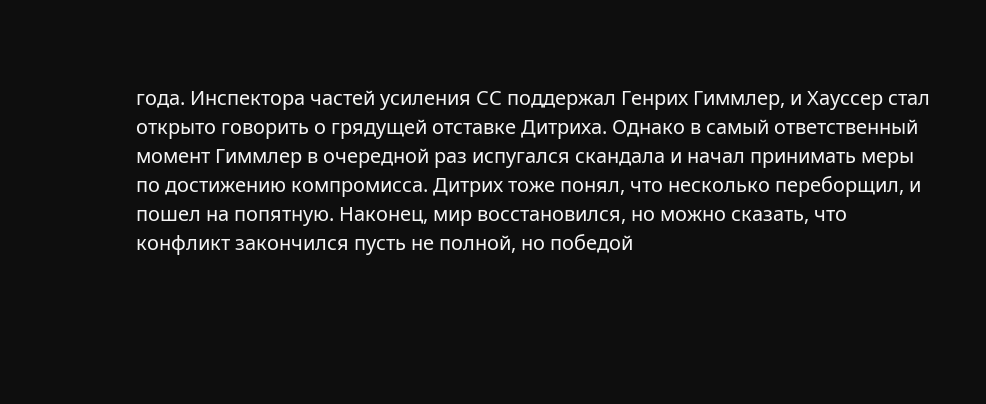года. Инспектора частей усиления СС поддержал Генрих Гиммлер, и Хауссер стал открыто говорить о грядущей отставке Дитриха. Однако в самый ответственный момент Гиммлер в очередной раз испугался скандала и начал принимать меры по достижению компромисса. Дитрих тоже понял, что несколько переборщил, и пошел на попятную. Наконец, мир восстановился, но можно сказать, что конфликт закончился пусть не полной, но победой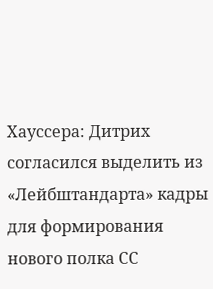Хауссера: Дитрих согласился выделить из «Лейбштандарта» кадры для формирования нового полка СС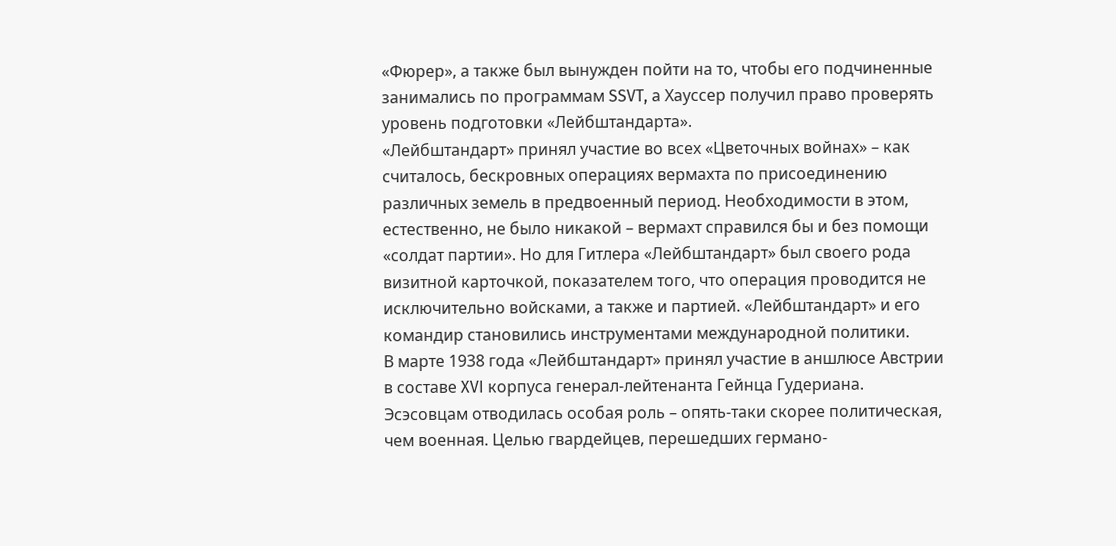«Фюрер», а также был вынужден пойти на то, чтобы его подчиненные занимались по программам SSVT, а Хауссер получил право проверять уровень подготовки «Лейбштандарта».
«Лейбштандарт» принял участие во всех «Цветочных войнах» – как считалось, бескровных операциях вермахта по присоединению различных земель в предвоенный период. Необходимости в этом, естественно, не было никакой – вермахт справился бы и без помощи «солдат партии». Но для Гитлера «Лейбштандарт» был своего рода визитной карточкой, показателем того, что операция проводится не исключительно войсками, а также и партией. «Лейбштандарт» и его командир становились инструментами международной политики.
В марте 1938 года «Лейбштандарт» принял участие в аншлюсе Австрии в составе XVI корпуса генерал-лейтенанта Гейнца Гудериана. Эсэсовцам отводилась особая роль – опять-таки скорее политическая, чем военная. Целью гвардейцев, перешедших германо-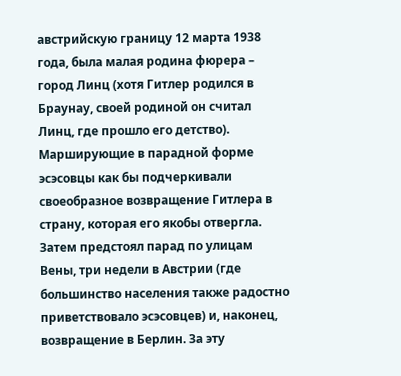австрийскую границу 12 марта 1938 года, была малая родина фюрера – город Линц (хотя Гитлер родился в Браунау, своей родиной он считал Линц, где прошло его детство). Марширующие в парадной форме эсэсовцы как бы подчеркивали своеобразное возвращение Гитлера в страну, которая его якобы отвергла. Затем предстоял парад по улицам Вены, три недели в Австрии (где большинство населения также радостно приветствовало эсэсовцев) и, наконец, возвращение в Берлин. За эту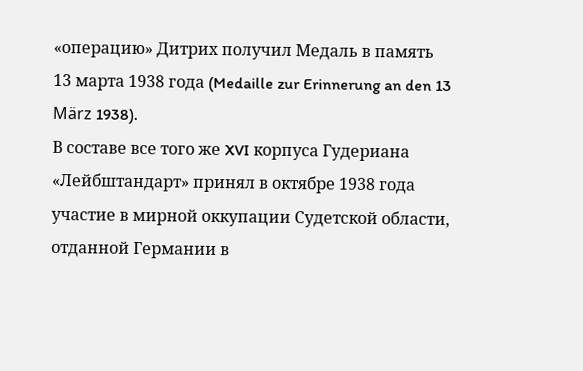«операцию» Дитрих получил Медаль в память 13 марта 1938 года (Medaille zur Erinnerung an den 13 März 1938).
В составе все того же XVI корпуса Гудериана «Лейбштандарт» принял в октябре 1938 года участие в мирной оккупации Судетской области, отданной Германии в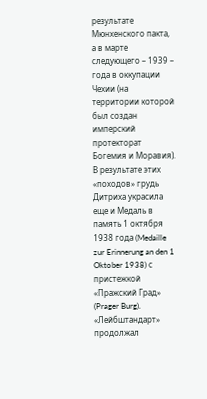результате Мюнхенского пакта, а в марте следующего – 1939 – года в оккупации Чехии (на территории которой был создан имперский протекторат Богемия и Моравия). В результате этих «походов» грудь Дитриха украсила еще и Медаль в память 1 октября 1938 года (Medaille zur Erinnerung an den 1 Oktober 1938) с пристежкой «Пражский Град» (Prager Burg).
«Лейбштандарт» продолжал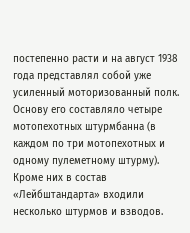постепенно расти и на август 1938 года представлял собой уже усиленный моторизованный полк. Основу его составляло четыре мотопехотных штурмбанна (в каждом по три мотопехотных и одному пулеметному штурму). Кроме них в состав «Лейбштандарта» входили несколько штурмов и взводов.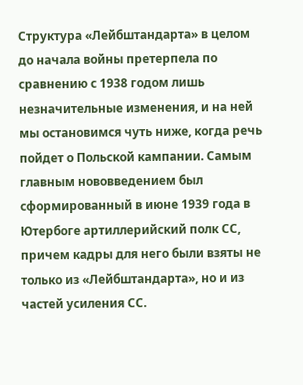Структура «Лейбштандарта» в целом до начала войны претерпела по сравнению с 1938 годом лишь незначительные изменения, и на ней мы остановимся чуть ниже, когда речь пойдет о Польской кампании. Самым главным нововведением был сформированный в июне 1939 года в Ютербоге артиллерийский полк СС, причем кадры для него были взяты не только из «Лейбштандарта», но и из частей усиления СС.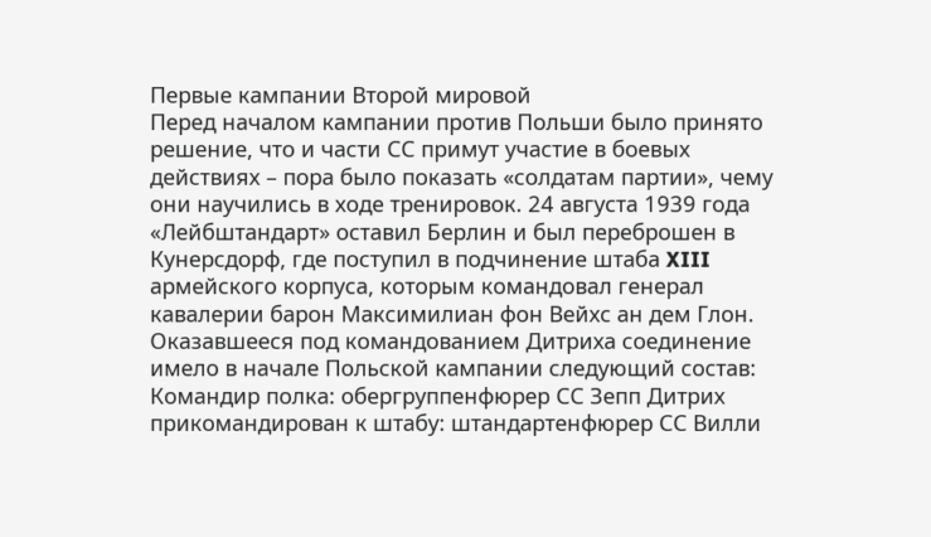Первые кампании Второй мировой
Перед началом кампании против Польши было принято решение, что и части СС примут участие в боевых действиях – пора было показать «солдатам партии», чему они научились в ходе тренировок. 24 августа 1939 года «Лейбштандарт» оставил Берлин и был переброшен в Кунерсдорф, где поступил в подчинение штаба XIII армейского корпуса, которым командовал генерал кавалерии барон Максимилиан фон Вейхс ан дем Глон. Оказавшееся под командованием Дитриха соединение имело в начале Польской кампании следующий состав:
Командир полка: обергруппенфюрер СС Зепп Дитрих
прикомандирован к штабу: штандартенфюрер СС Вилли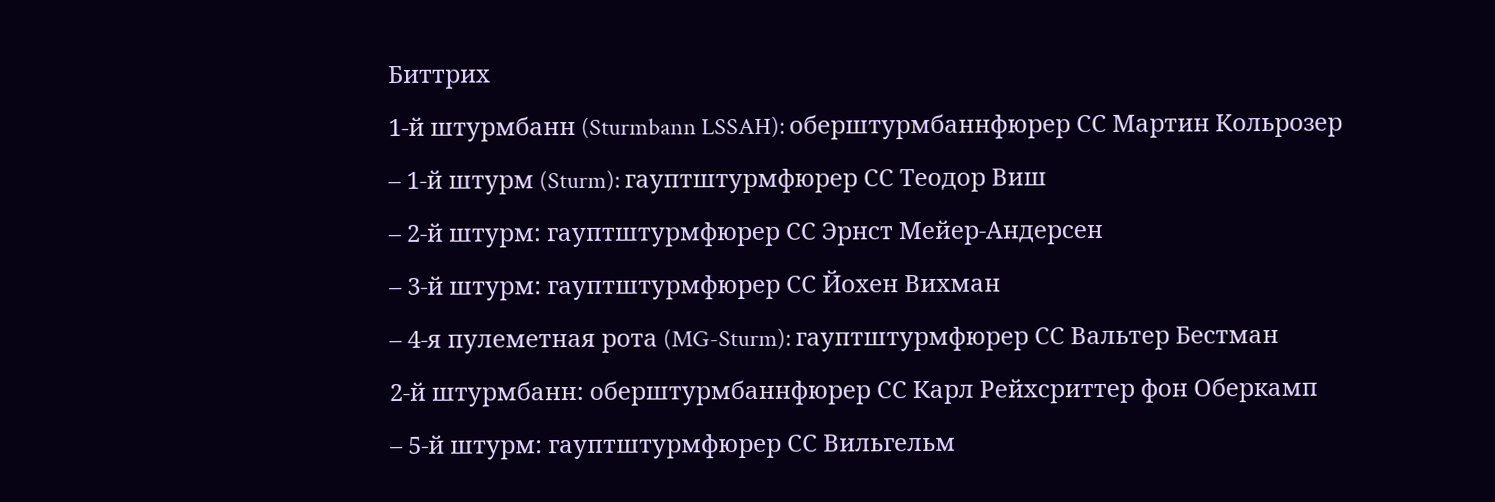Биттрих
1-й штурмбанн (Sturmbann LSSAH): оберштурмбаннфюрер СС Мартин Кольрозер
– 1-й штурм (Sturm): гауптштурмфюрер СС Теодор Виш
– 2-й штурм: гауптштурмфюрер СС Эрнст Мейер-Андерсен
– 3-й штурм: гауптштурмфюрер СС Йохен Вихман
– 4-я пулеметная рота (MG-Sturm): гауптштурмфюрер СС Вальтер Бестман
2-й штурмбанн: оберштурмбаннфюрер СС Карл Рейхсриттер фон Оберкамп
– 5-й штурм: гауптштурмфюрер СС Вильгельм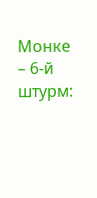Монке
– 6-й штурм: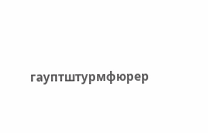гауптштурмфюрер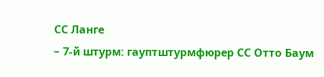СС Ланге
– 7-й штурм: гауптштурмфюрер СС Отто Баум